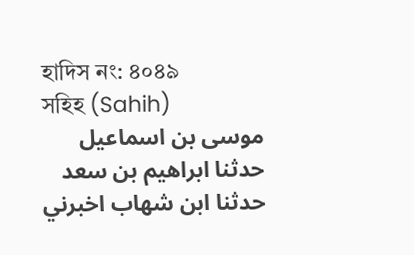হাদিস নং: ৪০৪৯
সহিহ (Sahih)
موسى بن اسماعيل حدثنا ابراهيم بن سعد حدثنا ابن شهاب اخبرني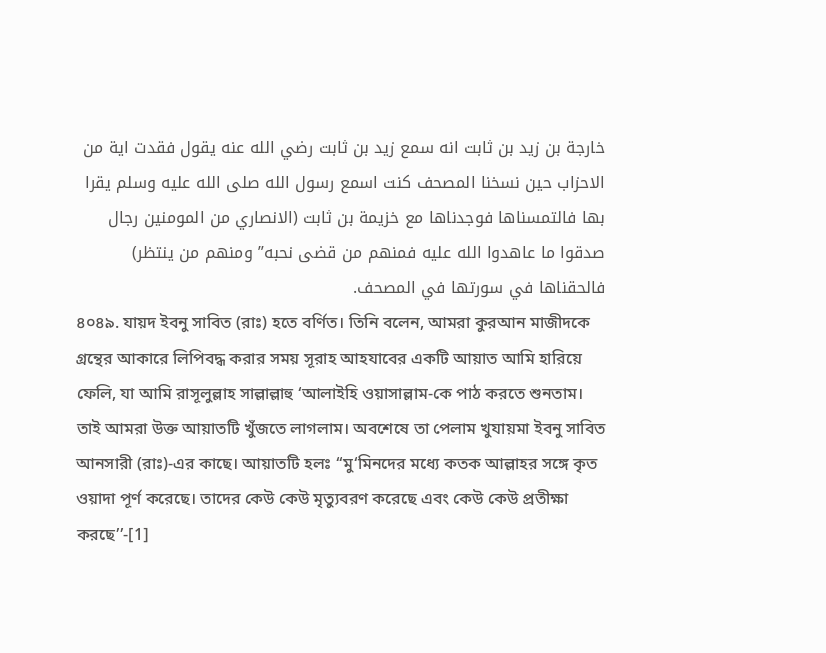خارجة بن زيد بن ثابت انه سمع زيد بن ثابت رضي الله عنه يقول فقدت اية من الاحزاب حين نسخنا المصحف كنت اسمع رسول الله صلى الله عليه وسلم يقرا بها فالتمسناها فوجدناها مع خزيمة بن ثابت (الانصاري من المومنين رجال صدقوا ما عاهدوا الله عليه فمنهم من قضى نحبه” ومنهم من ينتظر) فالحقناها في سورتها في المصحف.
৪০৪৯. যায়দ ইবনু সাবিত (রাঃ) হতে বর্ণিত। তিনি বলেন, আমরা কুরআন মাজীদকে গ্রন্থের আকারে লিপিবদ্ধ করার সময় সূরাহ আহযাবের একটি আয়াত আমি হারিয়ে ফেলি, যা আমি রাসূলুল্লাহ সাল্লাল্লাহু ‘আলাইহি ওয়াসাল্লাম-কে পাঠ করতে শুনতাম। তাই আমরা উক্ত আয়াতটি খুঁজতে লাগলাম। অবশেষে তা পেলাম খুযায়মা ইবনু সাবিত আনসারী (রাঃ)-এর কাছে। আয়াতটি হলঃ ‘‘মু‘মিনদের মধ্যে কতক আল্লাহর সঙ্গে কৃত ওয়াদা পূর্ণ করেছে। তাদের কেউ কেউ মৃত্যুবরণ করেছে এবং কেউ কেউ প্রতীক্ষা করছে’’-[1]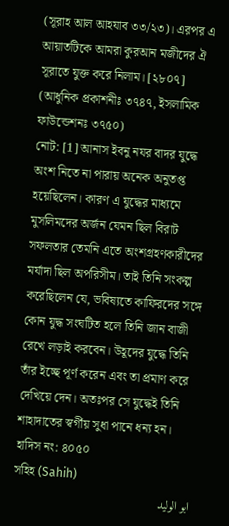(সূরাহ আল আহযাব ৩৩/২৩)। এরপর এ আয়াতটিকে আমরা কুরআন মজীদের ঐ সূরাতে যুক্ত করে নিলাম। [২৮০৭] (আধুনিক প্রকাশনীঃ ৩৭৪৭, ইসলামিক ফাউন্ডেশনঃ ৩৭৫০)
নোট: [1] আনাস ইবনু নযর বাদর যুদ্ধে অংশ নিতে না পারায় অনেক অনুতপ্ত হয়েছিলেন। কারণ এ যুদ্ধের মাধ্যমে মুসলিমদের অর্জন যেমন ছিল বিরাট সফলতার তেমনি এতে অংশগ্রহণকারীদের মর্যাদা ছিল অপরিসীম। তাই তিনি সংকল্প করেছিলেন যে, ভবিষ্যতে কাফিরদের সঙ্গে কোন যুদ্ধ সংঘটিত হলে তিনি জান বাজী রেখে লড়াই করবেন। উহূদের যুদ্ধে তিনি তাঁর ইচ্ছে পূর্ণ করেন এবং তা প্রমাণ করে দেখিয়ে দেন। অতঃপর সে যুদ্ধেই তিনি শাহাদাতের স্বর্গীয় সুধা পানে ধন্য হন।
হাদিস নং: ৪০৫০
সহিহ (Sahih)
ابو الوليد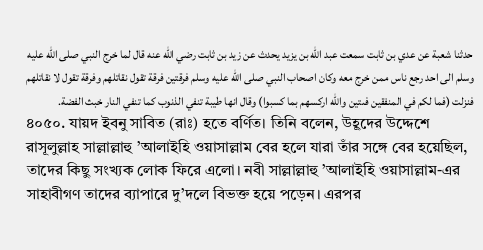حدثنا شعبة عن عدي بن ثابت سمعت عبد الله بن يزيد يحدث عن زيد بن ثابت رضي الله عنه قال لما خرج النبي صلى الله عليه وسلم الى احد رجع ناس ممن خرج معه وكان اصحاب النبي صلى الله عليه وسلم فرقتين فرقة تقول نقاتلهم وفرقة تقول لا نقاتلهم فنزلت (فما لكم في المنفقين فىتين والله اركسهم بما كسبوا) وقال انها طيبة تنفي الذنوب كما تنفي النار خبث الفضة.
৪০৫০. যায়দ ইবনু সাবিত (রাঃ) হতে বর্ণিত। তিনি বলেন, উহূদের উদ্দেশে রাসূলুল্লাহ সাল্লাল্লাহু ’আলাইহি ওয়াসাল্লাম বের হলে যারা তাঁর সঙ্গে বের হয়েছিল, তাদের কিছু সংখ্যক লোক ফিরে এলো। নবী সাল্লাল্লাহু ’আলাইহি ওয়াসাল্লাম-এর সাহাবীগণ তাদের ব্যাপারে দু’দলে বিভক্ত হয়ে পড়েন। এরপর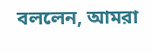বললেন, আমরা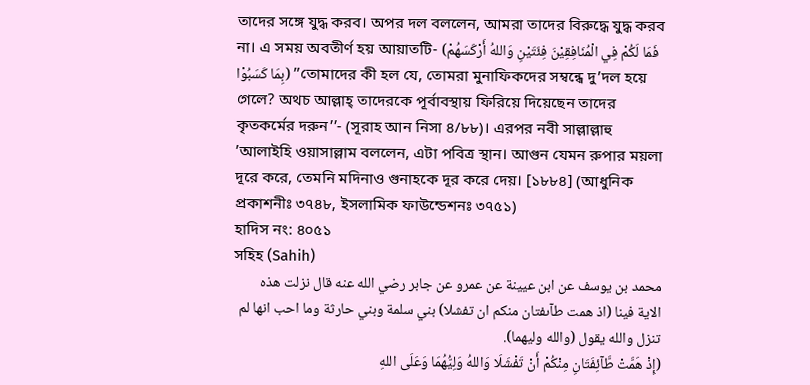তাদের সঙ্গে যুদ্ধ করব। অপর দল বললেন, আমরা তাদের বিরুদ্ধে যুদ্ধ করব না। এ সময় অবতীর্ণ হয় আয়াতটি- (فَمَا لَكُمْ فِي الْمُنَافِقِيْنَ فِئَتَيْنِ وَاللهُ أَرْكَسَهُمْ بِمَا كَسَبُوْا) ’’তোমাদের কী হল যে, তোমরা মুনাফিকদের সম্বন্ধে দু’দল হয়ে গেলে? অথচ আল্লাহ্ তাদেরকে পূর্বাবস্থায় ফিরিয়ে দিয়েছেন তাদের কৃতকর্মের দরুন’’- (সূরাহ আন নিসা ৪/৮৮)। এরপর নবী সাল্লাল্লাহু ’আলাইহি ওয়াসাল্লাম বললেন, এটা পবিত্র স্থান। আগুন যেমন রুপার ময়লা দূরে করে, তেমনি মদিনাও গুনাহকে দূর করে দেয়। [১৮৮৪] (আধুনিক প্রকাশনীঃ ৩৭৪৮, ইসলামিক ফাউন্ডেশনঃ ৩৭৫১)
হাদিস নং: ৪০৫১
সহিহ (Sahih)
محمد بن يوسف عن ابن عيينة عن عمرو عن جابر رضي الله عنه قال نزلت هذه الاية فينا (اذ همت طآىفتان منكم ان تفشلا) بني سلمة وبني حارثة وما احب انها لم تنزل والله يقول (والله وليهما).
(إِذْ هَمَّتْ طَّآئِفَتَانِ مِنْكُمْ أَنْ تَفْشَلَا وَاللهُ وَلِيُّهُمَا وَعَلَى اللهِ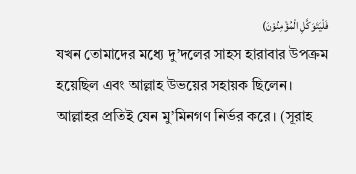فَلْيَتَوَكَّلِ الْمُؤْمِنُوْنَ)
যখন তোমাদের মধ্যে দু’দলের সাহস হারাবার উপক্রম হয়েছিল এবং আল্লাহ উভয়ের সহায়ক ছিলেন। আল্লাহর প্রতিই যেন মু’মিনগণ নির্ভর করে। (সূরাহ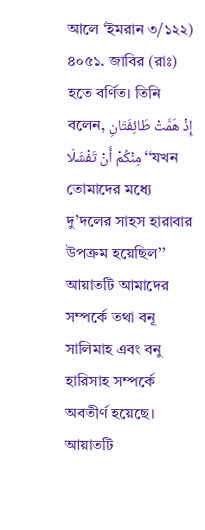আলে ‘ইমরান ৩/১২২)
৪০৫১. জাবির (রাঃ) হতে বর্ণিত। তিনি বলেন, إِذْ هَمَّتْ طَائِفَتَانِ مِنْكُمْ أَنْ تَفْشَلَا ‘‘যখন তোমাদের মধ্যে দু’দলের সাহস হারাবার উপক্রম হয়েছিল’’ আয়াতটি আমাদের সম্পর্কে তথা বনূ সালিমাহ এবং বনু হারিসাহ সম্পর্কে অবতীর্ণ হয়েছে। আয়াতটি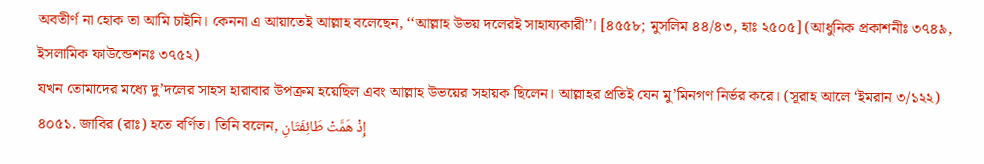অবতীর্ণ না হোক তা আমি চাইনি। কেননা এ আয়াতেই আল্লাহ বলেছেন, ‘‘আল্লাহ উভয় দলেরই সাহায্যকারী’’। [৪৫৫৮; মুসলিম ৪৪/৪৩, হাঃ ২৫০৫] (আধুনিক প্রকাশনীঃ ৩৭৪৯, ইসলামিক ফাউন্ডেশনঃ ৩৭৫২)
যখন তোমাদের মধ্যে দু’দলের সাহস হারাবার উপক্রম হয়েছিল এবং আল্লাহ উভয়ের সহায়ক ছিলেন। আল্লাহর প্রতিই যেন মু’মিনগণ নির্ভর করে। (সূরাহ আলে ‘ইমরান ৩/১২২)
৪০৫১. জাবির (রাঃ) হতে বর্ণিত। তিনি বলেন, إِذْ هَمَّتْ طَائِفَتَانِ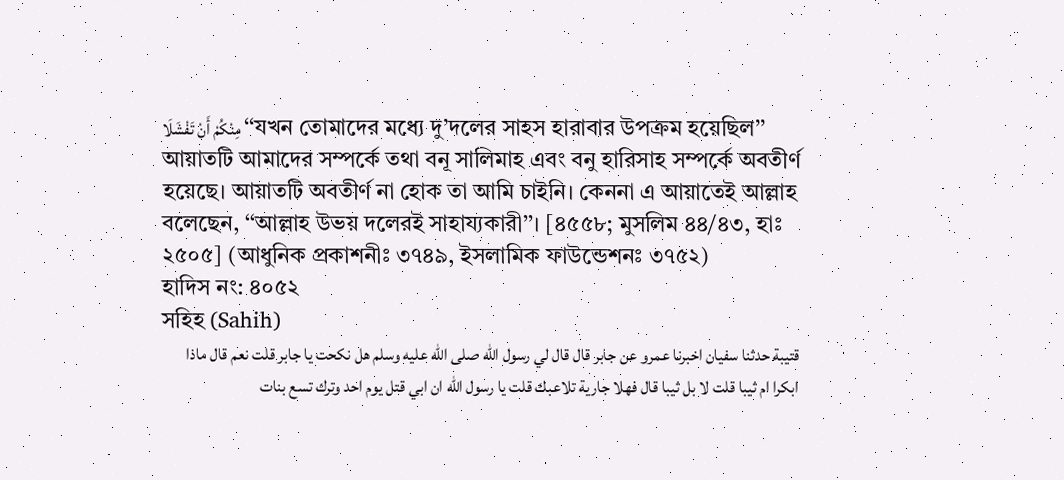مِنْكُمْ أَنْ تَفْشَلَا ‘‘যখন তোমাদের মধ্যে দু’দলের সাহস হারাবার উপক্রম হয়েছিল’’ আয়াতটি আমাদের সম্পর্কে তথা বনূ সালিমাহ এবং বনু হারিসাহ সম্পর্কে অবতীর্ণ হয়েছে। আয়াতটি অবতীর্ণ না হোক তা আমি চাইনি। কেননা এ আয়াতেই আল্লাহ বলেছেন, ‘‘আল্লাহ উভয় দলেরই সাহায্যকারী’’। [৪৫৫৮; মুসলিম ৪৪/৪৩, হাঃ ২৫০৫] (আধুনিক প্রকাশনীঃ ৩৭৪৯, ইসলামিক ফাউন্ডেশনঃ ৩৭৫২)
হাদিস নং: ৪০৫২
সহিহ (Sahih)
قتيبة حدثنا سفيان اخبرنا عمرو عن جابر قال قال لي رسول الله صلى الله عليه وسلم هل نكحت يا جابر قلت نعم قال ماذا ابكرا ام ثيبا قلت لا بل ثيبا قال فهلا جارية تلاعبك قلت يا رسول الله ان ابي قتل يوم احد وترك تسع بنات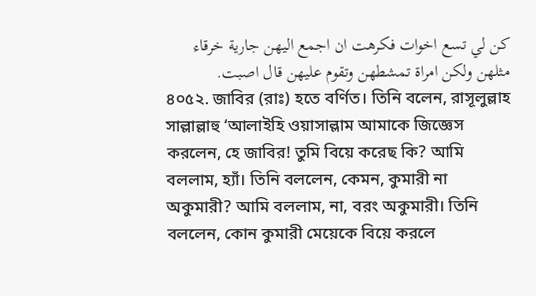كن لي تسع اخوات فكرهت ان اجمع اليهن جارية خرقاء مثلهن ولكن امراة تمشطهن وتقوم عليهن قال اصبت.
৪০৫২. জাবির (রাঃ) হতে বর্ণিত। তিনি বলেন, রাসূলুল্লাহ সাল্লাল্লাহু ‘আলাইহি ওয়াসাল্লাম আমাকে জিজ্ঞেস করলেন, হে জাবির! তুমি বিয়ে করেছ কি? আমি বললাম, হ্যাঁ। তিনি বললেন, কেমন, কুমারী না অকুমারী? আমি বললাম, না, বরং অকুমারী। তিনি বললেন, কোন কুমারী মেয়েকে বিয়ে করলে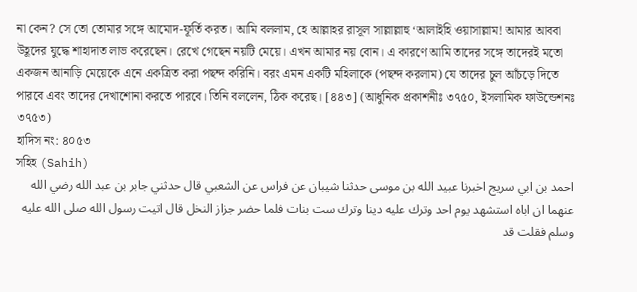না কেন? সে তো তোমার সঙ্গে আমোদ-ফূর্তি করত। আমি বললাম, হে আল্লাহর রাসূল সাল্লাল্লাহু ‘আলাইহি ওয়াসাল্লাম! আমার আববা উহূদের যুদ্ধে শাহাদাত লাভ করেছেন। রেখে গেছেন নয়টি মেয়ে। এখন আমার নয় বোন। এ কারণে আমি তাদের সঙ্গে তাদেরই মতো একজন আনাড়ি মেয়েকে এনে একত্রিত করা পছন্দ করিনি। বরং এমন একটি মহিলাকে (পছন্দ করলাম) যে তাদের চুল আঁচড়ে দিতে পারবে এবং তাদের দেখাশোনা করতে পারবে। তিনি বললেন, ঠিক করেছ। [৪৪৩] (আধুনিক প্রকাশনীঃ ৩৭৫০, ইসলামিক ফাউন্ডেশনঃ ৩৭৫৩)
হাদিস নং: ৪০৫৩
সহিহ (Sahih)
احمد بن ابي سريج اخبرنا عبيد الله بن موسى حدثنا شيبان عن فراس عن الشعبي قال حدثني جابر بن عبد الله رضي الله عنهما ان اباه استشهد يوم احد وترك عليه دينا وترك ست بنات فلما حضر جزاز النخل قال اتيت رسول الله صلى الله عليه وسلم فقلت قد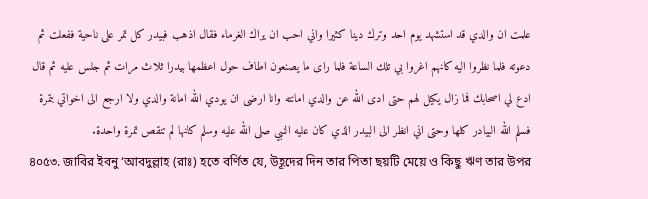علمت ان والدي قد استشهد يوم احد وترك دينا كثيرا واني احب ان يراك الغرماء فقال اذهب فبيدر كل تمر على ناحية ففعلت ثم دعوته فلما نظروا اليه كانهم اغروا بي تلك الساعة فلما راى ما يصنعون اطاف حول اعظمها بيدرا ثلاث مرات ثم جلس عليه ثم قال ادع لي اصحابك فما زال يكيل لهم حتى ادى الله عن والدي امانته وانا ارضى ان يودي الله امانة والدي ولا ارجع الى اخواتي بتمرة فسلم الله البيادر كلها وحتى اني انظر الى البيدر الذي كان عليه النبي صلى الله عليه وسلم كانها لم تنقص تمرة واحدة.
৪০৫৩. জাবির ইবনু ‘আবদুল্লাহ (রাঃ) হতে বর্ণিত যে, উহূদের দিন তার পিতা ছয়টি মেয়ে ও কিছু ঋণ তার উপর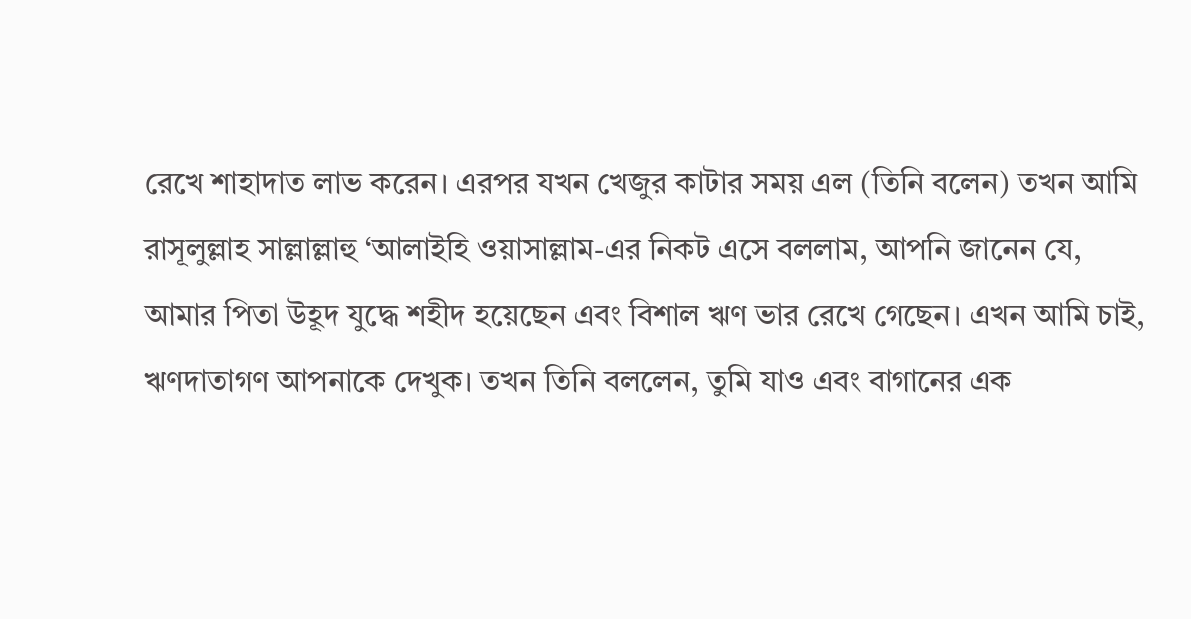রেখে শাহাদাত লাভ করেন। এরপর যখন খেজুর কাটার সময় এল (তিনি বলেন) তখন আমি রাসূলুল্লাহ সাল্লাল্লাহু ‘আলাইহি ওয়াসাল্লাম-এর নিকট এসে বললাম, আপনি জানেন যে, আমার পিতা উহূদ যুদ্ধে শহীদ হয়েছেন এবং বিশাল ঋণ ভার রেখে গেছেন। এখন আমি চাই, ঋণদাতাগণ আপনাকে দেখুক। তখন তিনি বললেন, তুমি যাও এবং বাগানের এক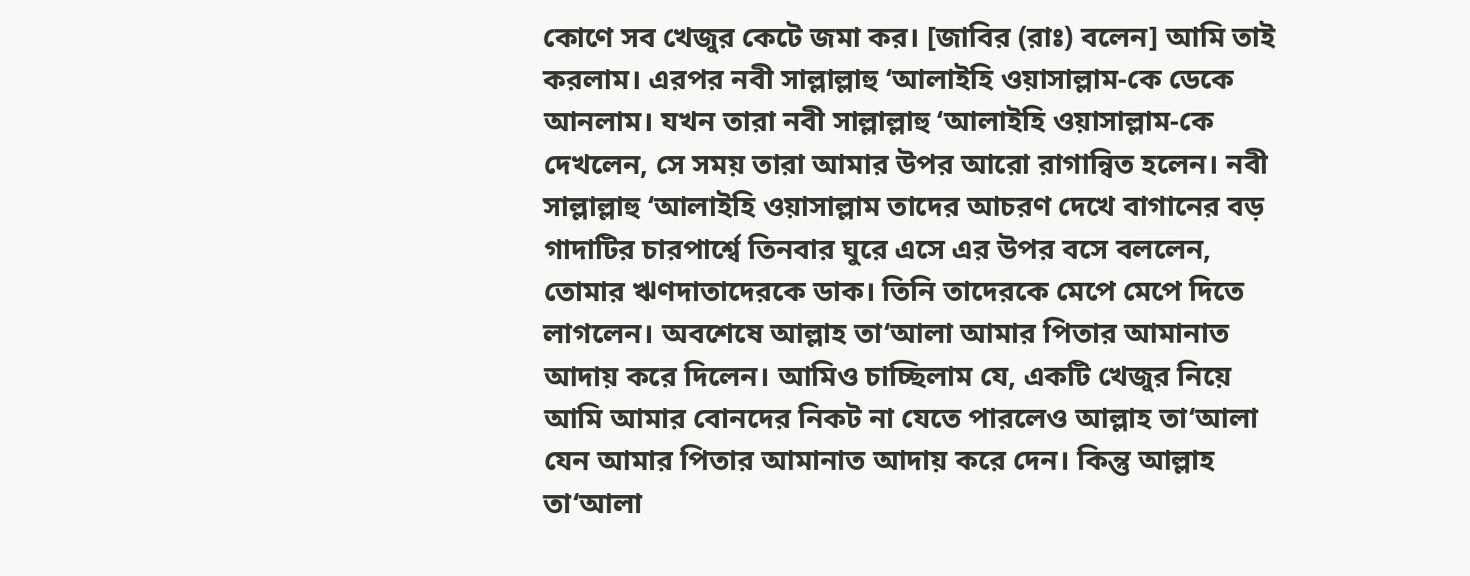কোণে সব খেজুর কেটে জমা কর। [জাবির (রাঃ) বলেন] আমি তাই করলাম। এরপর নবী সাল্লাল্লাহু ‘আলাইহি ওয়াসাল্লাম-কে ডেকে আনলাম। যখন তারা নবী সাল্লাল্লাহু ‘আলাইহি ওয়াসাল্লাম-কে দেখলেন, সে সময় তারা আমার উপর আরো রাগান্বিত হলেন। নবী সাল্লাল্লাহু ‘আলাইহি ওয়াসাল্লাম তাদের আচরণ দেখে বাগানের বড় গাদাটির চারপার্শ্বে তিনবার ঘুরে এসে এর উপর বসে বললেন, তোমার ঋণদাতাদেরকে ডাক। তিনি তাদেরকে মেপে মেপে দিতে লাগলেন। অবশেষে আল্লাহ তা‘আলা আমার পিতার আমানাত আদায় করে দিলেন। আমিও চাচ্ছিলাম যে, একটি খেজুর নিয়ে আমি আমার বোনদের নিকট না যেতে পারলেও আল্লাহ তা‘আলা যেন আমার পিতার আমানাত আদায় করে দেন। কিন্তু আল্লাহ তা‘আলা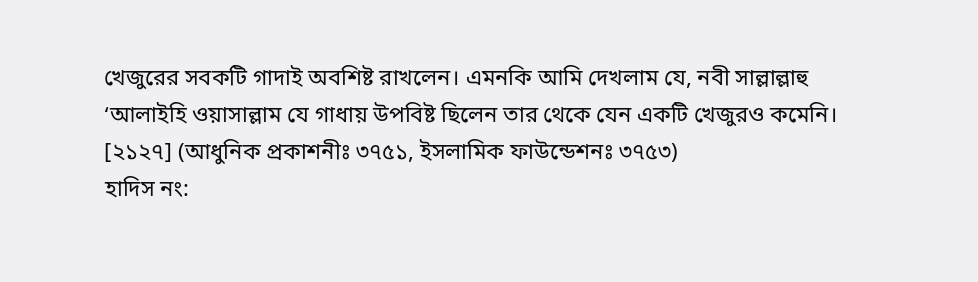খেজুরের সবকটি গাদাই অবশিষ্ট রাখলেন। এমনকি আমি দেখলাম যে, নবী সাল্লাল্লাহু ‘আলাইহি ওয়াসাল্লাম যে গাধায় উপবিষ্ট ছিলেন তার থেকে যেন একটি খেজুরও কমেনি। [২১২৭] (আধুনিক প্রকাশনীঃ ৩৭৫১, ইসলামিক ফাউন্ডেশনঃ ৩৭৫৩)
হাদিস নং: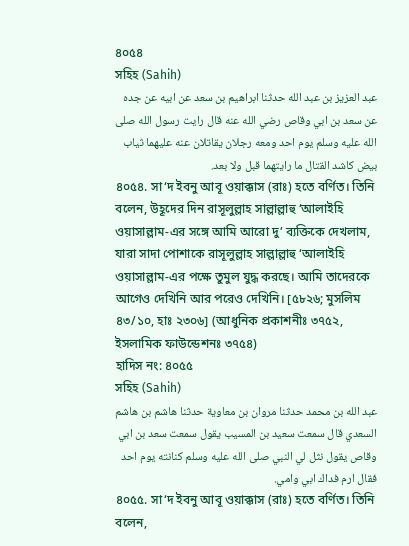৪০৫৪
সহিহ (Sahih)
عبد العزيز بن عبد الله حدثنا ابراهيم بن سعد عن ابيه عن جده عن سعد بن ابي وقاص رضي الله عنه قال رايت رسول الله صلى الله عليه وسلم يوم احد ومعه رجلان يقاتلان عنه عليهما ثياب بيض كاشد القتال ما رايتهما قبل ولا بعد.
৪০৫৪. সা‘দ ইবনু আবূ ওয়াক্কাস (রাঃ) হতে বর্ণিত। তিনি বলেন, উহূদের দিন রাসূলুল্লাহ সাল্লাল্লাহু ‘আলাইহি ওয়াসাল্লাম-এর সঙ্গে আমি আরো দু’ ব্যক্তিকে দেখলাম, যারা সাদা পোশাকে রাসূলুল্লাহ সাল্লাল্লাহু ‘আলাইহি ওয়াসাল্লাম-এর পক্ষে তুমুল যুদ্ধ করছে। আমি তাদেরকে আগেও দেখিনি আর পরেও দেখিনি। [৫৮২৬; মুসলিম ৪৩/১০, হাঃ ২৩০৬] (আধুনিক প্রকাশনীঃ ৩৭৫২, ইসলামিক ফাউন্ডেশনঃ ৩৭৫৪)
হাদিস নং: ৪০৫৫
সহিহ (Sahih)
عبد الله بن محمد حدثنا مروان بن معاوية حدثنا هاشم بن هاشم السعدي قال سمعت سعيد بن المسيب يقول سمعت سعد بن ابي وقاص يقول نثل لي النبي صلى الله عليه وسلم كنانته يوم احد فقال ارم فداك ابي وامي.
৪০৫৫. সা‘দ ইবনু আবূ ওয়াক্কাস (রাঃ) হতে বর্ণিত। তিনি বলেন,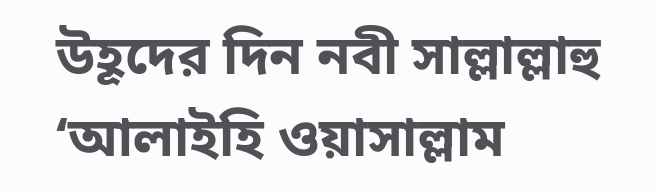উহূদের দিন নবী সাল্লাল্লাহু ‘আলাইহি ওয়াসাল্লাম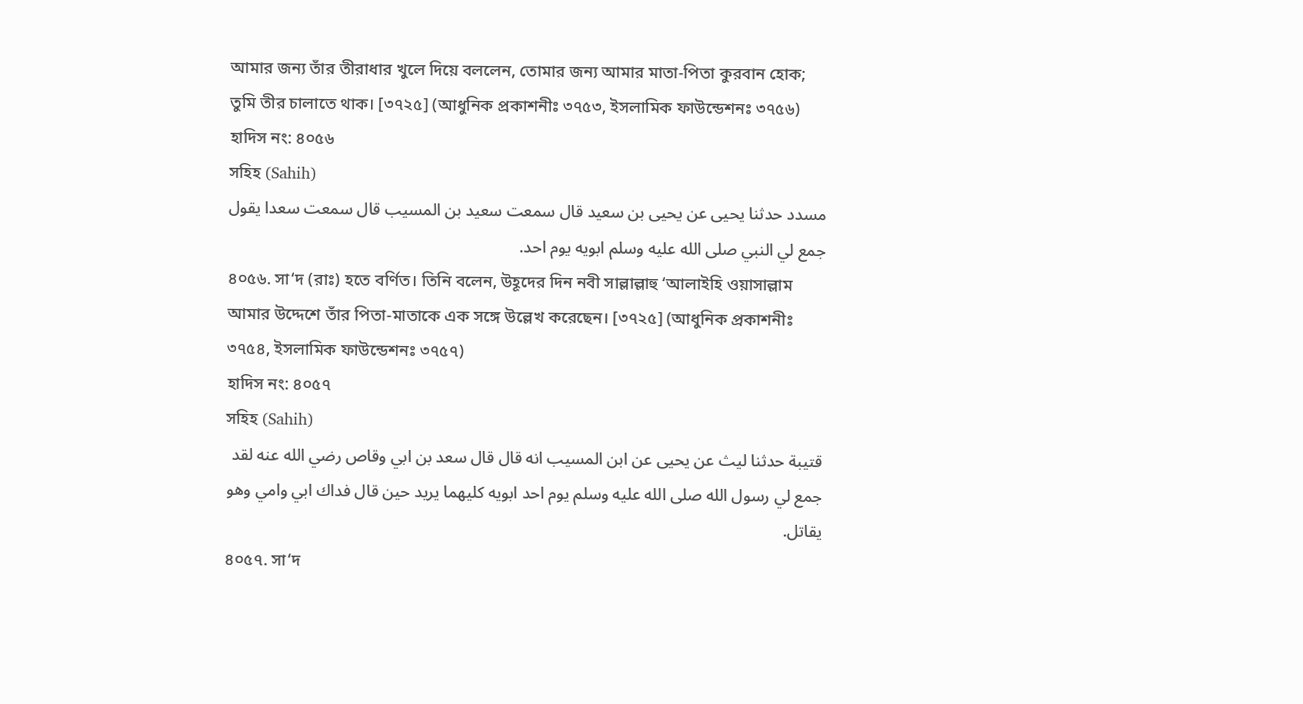আমার জন্য তাঁর তীরাধার খুলে দিয়ে বললেন, তোমার জন্য আমার মাতা-পিতা কুরবান হোক; তুমি তীর চালাতে থাক। [৩৭২৫] (আধুনিক প্রকাশনীঃ ৩৭৫৩, ইসলামিক ফাউন্ডেশনঃ ৩৭৫৬)
হাদিস নং: ৪০৫৬
সহিহ (Sahih)
مسدد حدثنا يحيى عن يحيى بن سعيد قال سمعت سعيد بن المسيب قال سمعت سعدا يقول جمع لي النبي صلى الله عليه وسلم ابويه يوم احد.
৪০৫৬. সা‘দ (রাঃ) হতে বর্ণিত। তিনি বলেন, উহূদের দিন নবী সাল্লাল্লাহু ‘আলাইহি ওয়াসাল্লাম আমার উদ্দেশে তাঁর পিতা-মাতাকে এক সঙ্গে উল্লেখ করেছেন। [৩৭২৫] (আধুনিক প্রকাশনীঃ ৩৭৫৪, ইসলামিক ফাউন্ডেশনঃ ৩৭৫৭)
হাদিস নং: ৪০৫৭
সহিহ (Sahih)
قتيبة حدثنا ليث عن يحيى عن ابن المسيب انه قال قال سعد بن ابي وقاص رضي الله عنه لقد جمع لي رسول الله صلى الله عليه وسلم يوم احد ابويه كليهما يريد حين قال فداك ابي وامي وهو يقاتل.
৪০৫৭. সা‘দ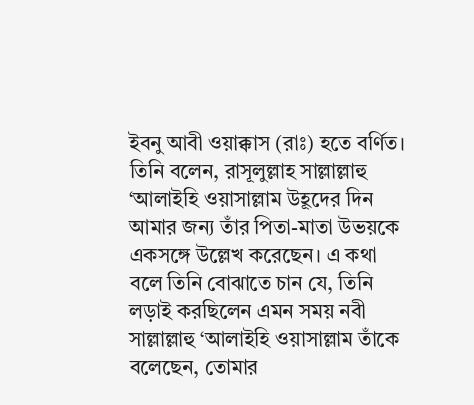ইবনু আবী ওয়াক্কাস (রাঃ) হতে বর্ণিত। তিনি বলেন, রাসূলুল্লাহ সাল্লাল্লাহু ‘আলাইহি ওয়াসাল্লাম উহূদের দিন আমার জন্য তাঁর পিতা-মাতা উভয়কে একসঙ্গে উল্লেখ করেছেন। এ কথা বলে তিনি বোঝাতে চান যে, তিনি লড়াই করছিলেন এমন সময় নবী সাল্লাল্লাহু ‘আলাইহি ওয়াসাল্লাম তাঁকে বলেছেন, তোমার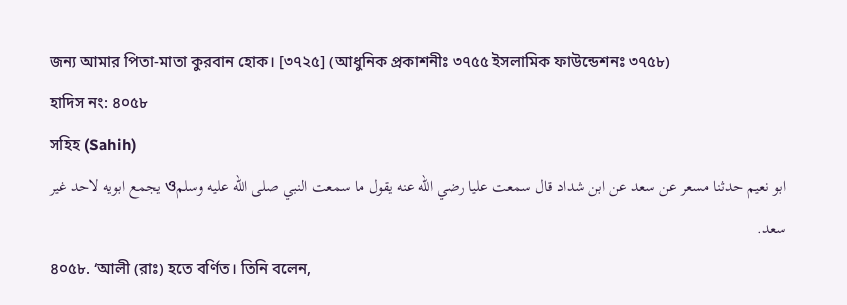জন্য আমার পিতা-মাতা কুরবান হোক। [৩৭২৫] (আধুনিক প্রকাশনীঃ ৩৭৫৫ ইসলামিক ফাউন্ডেশনঃ ৩৭৫৮)
হাদিস নং: ৪০৫৮
সহিহ (Sahih)
ابو نعيم حدثنا مسعر عن سعد عن ابن شداد قال سمعت عليا رضي الله عنه يقول ما سمعت النبي صلى الله عليه وسلمও يجمع ابويه لاحد غير سعد.
৪০৫৮. ‘আলী (রাঃ) হতে বর্ণিত। তিনি বলেন,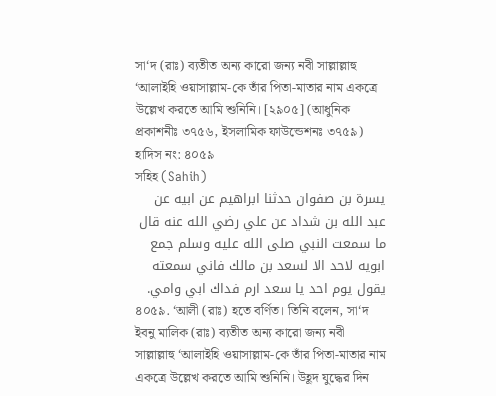সা‘দ (রাঃ) ব্যতীত অন্য কারো জন্য নবী সাল্লাল্লাহু ‘আলাইহি ওয়াসাল্লাম-কে তাঁর পিতা-মাতার নাম একত্রে উল্লেখ করতে আমি শুনিনি। [২৯০৫] (আধুনিক প্রকাশনীঃ ৩৭৫৬, ইসলামিক ফাউন্ডেশনঃ ৩৭৫৯)
হাদিস নং: ৪০৫৯
সহিহ (Sahih)
يسرة بن صفوان حدثنا ابراهيم عن ابيه عن عبد الله بن شداد عن علي رضي الله عنه قال ما سمعت النبي صلى الله عليه وسلم جمع ابويه لاحد الا لسعد بن مالك فاني سمعته يقول يوم احد يا سعد ارم فداك ابي وامي.
৪০৫৯. ‘আলী (রাঃ) হতে বর্ণিত। তিনি বলেন, সা‘দ ইবনু মালিক (রাঃ) ব্যতীত অন্য কারো জন্য নবী সাল্লাল্লাহু ‘আলাইহি ওয়াসাল্লাম-কে তাঁর পিতা-মাতার নাম একত্রে উল্লেখ করতে আমি শুনিনি। উহূদ যুদ্ধের দিন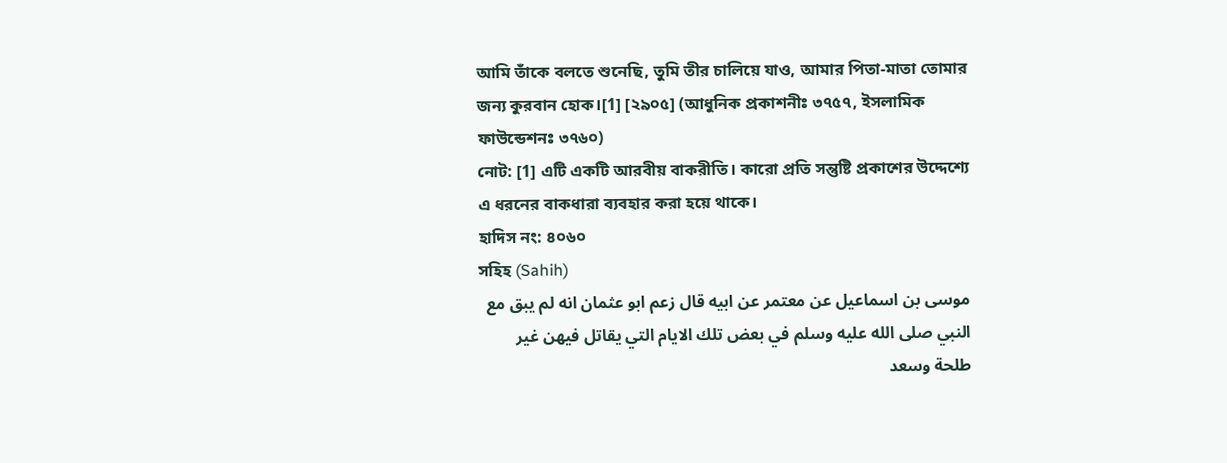আমি তাঁকে বলতে শুনেছি, তুমি তীর চালিয়ে যাও, আমার পিতা-মাতা তোমার জন্য কুরবান হোক।[1] [২৯০৫] (আধুনিক প্রকাশনীঃ ৩৭৫৭, ইসলামিক ফাউন্ডেশনঃ ৩৭৬০)
নোট: [1] এটি একটি আরবীয় বাকরীতি। কারো প্রতি সন্তুষ্টি প্রকাশের উদ্দেশ্যে এ ধরনের বাকধারা ব্যবহার করা হয়ে থাকে।
হাদিস নং: ৪০৬০
সহিহ (Sahih)
موسى بن اسماعيل عن معتمر عن ابيه قال زعم ابو عثمان انه لم يبق مع النبي صلى الله عليه وسلم في بعض تلك الايام التي يقاتل فيهن غير طلحة وسعد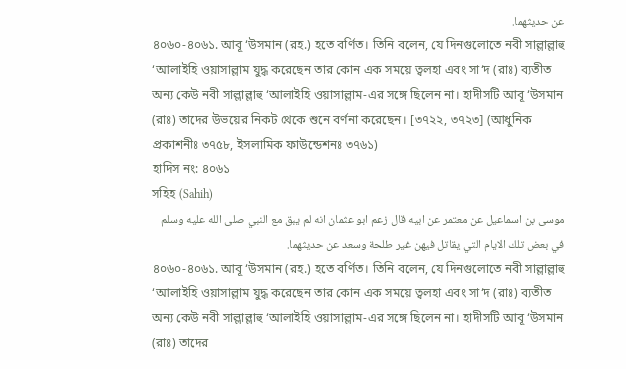عن حديثهما.
৪০৬০-৪০৬১. আবূ ‘উসমান (রহ.) হতে বর্ণিত। তিনি বলেন, যে দিনগুলোতে নবী সাল্লাল্লাহু ‘আলাইহি ওয়াসাল্লাম যুদ্ধ করেছেন তার কোন এক সময়ে ত্বলহা এবং সা‘দ (রাঃ) ব্যতীত অন্য কেউ নবী সাল্লাল্লাহু ‘আলাইহি ওয়াসাল্লাম-এর সঙ্গে ছিলেন না। হাদীসটি আবূ ‘উসমান (রাঃ) তাদের উভয়ের নিকট থেকে শুনে বর্ণনা করেছেন। [৩৭২২, ৩৭২৩] (আধুনিক প্রকাশনীঃ ৩৭৫৮, ইসলামিক ফাউন্ডেশনঃ ৩৭৬১)
হাদিস নং: ৪০৬১
সহিহ (Sahih)
موسى بن اسماعيل عن معتمر عن ابيه قال زعم ابو عثمان انه لم يبق مع النبي صلى الله عليه وسلم في بعض تلك الايام التي يقاتل فيهن غير طلحة وسعد عن حديثهما.
৪০৬০-৪০৬১. আবূ ‘উসমান (রহ.) হতে বর্ণিত। তিনি বলেন, যে দিনগুলোতে নবী সাল্লাল্লাহু ‘আলাইহি ওয়াসাল্লাম যুদ্ধ করেছেন তার কোন এক সময়ে ত্বলহা এবং সা‘দ (রাঃ) ব্যতীত অন্য কেউ নবী সাল্লাল্লাহু ‘আলাইহি ওয়াসাল্লাম-এর সঙ্গে ছিলেন না। হাদীসটি আবূ ‘উসমান (রাঃ) তাদের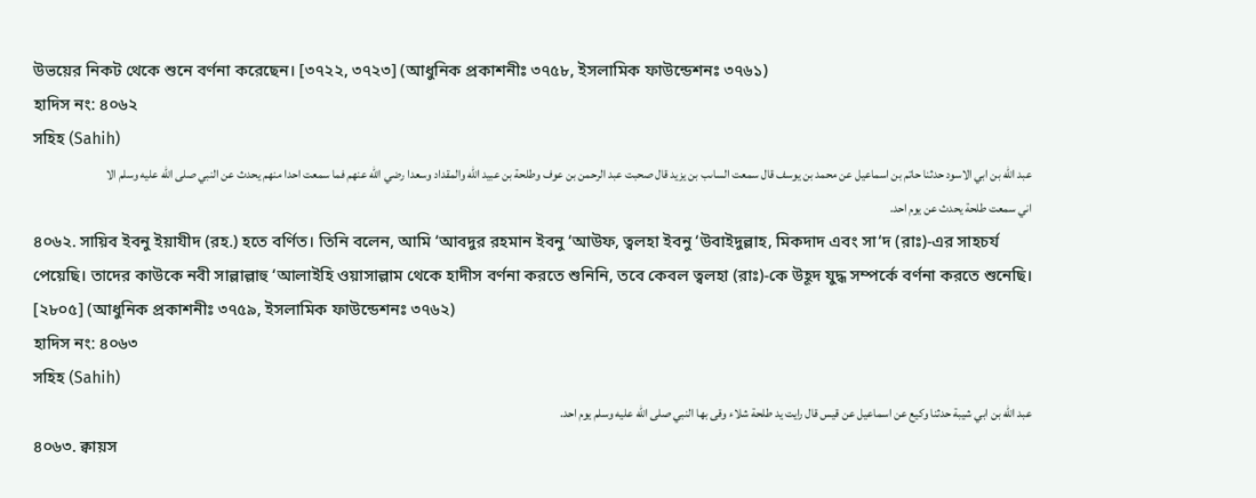উভয়ের নিকট থেকে শুনে বর্ণনা করেছেন। [৩৭২২, ৩৭২৩] (আধুনিক প্রকাশনীঃ ৩৭৫৮, ইসলামিক ফাউন্ডেশনঃ ৩৭৬১)
হাদিস নং: ৪০৬২
সহিহ (Sahih)
عبد الله بن ابي الاسود حدثنا حاتم بن اسماعيل عن محمد بن يوسف قال سمعت الساىب بن يزيد قال صحبت عبد الرحمن بن عوف وطلحة بن عبيد الله والمقداد وسعدا رضي الله عنهم فما سمعت احدا منهم يحدث عن النبي صلى الله عليه وسلم الا اني سمعت طلحة يحدث عن يوم احد.
৪০৬২. সায়িব ইবনু ইয়াযীদ (রহ.) হতে বর্ণিত। তিনি বলেন, আমি ‘আবদুর রহমান ইবনু ‘আউফ, ত্বলহা ইবনু ‘উবাইদুল্লাহ, মিকদাদ এবং সা‘দ (রাঃ)-এর সাহচর্য পেয়েছি। তাদের কাউকে নবী সাল্লাল্লাহু ‘আলাইহি ওয়াসাল্লাম থেকে হাদীস বর্ণনা করতে শুনিনি, তবে কেবল ত্বলহা (রাঃ)-কে উহূদ যুদ্ধ সম্পর্কে বর্ণনা করতে শুনেছি। [২৮০৫] (আধুনিক প্রকাশনীঃ ৩৭৫৯, ইসলামিক ফাউন্ডেশনঃ ৩৭৬২)
হাদিস নং: ৪০৬৩
সহিহ (Sahih)
عبد الله بن ابي شيبة حدثنا وكيع عن اسماعيل عن قيس قال رايت يد طلحة شلاء وقى بها النبي صلى الله عليه وسلم يوم احد.
৪০৬৩. ক্বায়স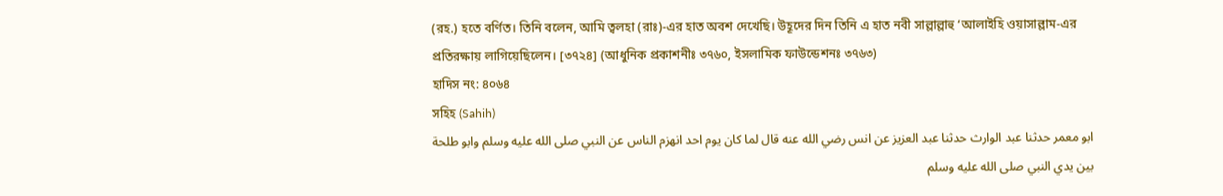(রহ.) হতে বর্ণিত। তিনি বলেন, আমি ত্বলহা (রাঃ)-এর হাত অবশ দেখেছি। উহূদের দিন তিনি এ হাত নবী সাল্লাল্লাহু ‘আলাইহি ওয়াসাল্লাম-এর প্রতিরক্ষায় লাগিয়েছিলেন। [৩৭২৪] (আধুনিক প্রকাশনীঃ ৩৭৬০, ইসলামিক ফাউন্ডেশনঃ ৩৭৬৩)
হাদিস নং: ৪০৬৪
সহিহ (Sahih)
ابو معمر حدثنا عبد الوارث حدثنا عبد العزيز عن انس رضي الله عنه قال لما كان يوم احد انهزم الناس عن النبي صلى الله عليه وسلم وابو طلحة بين يدي النبي صلى الله عليه وسلم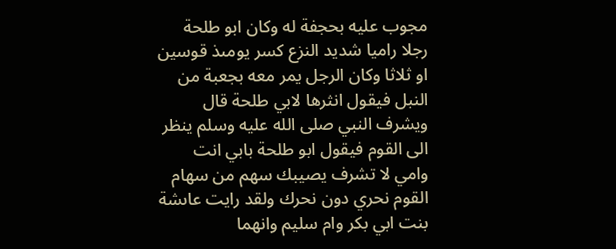مجوب عليه بحجفة له وكان ابو طلحة رجلا راميا شديد النزع كسر يومىذ قوسين او ثلاثا وكان الرجل يمر معه بجعبة من النبل فيقول انثرها لابي طلحة قال ويشرف النبي صلى الله عليه وسلم ينظر الى القوم فيقول ابو طلحة بابي انت وامي لا تشرف يصيبك سهم من سهام القوم نحري دون نحرك ولقد رايت عاىشة بنت ابي بكر وام سليم وانهما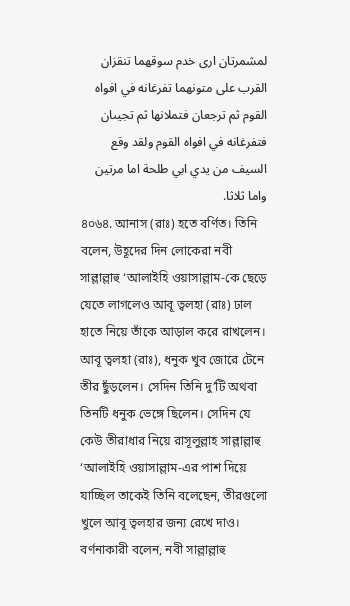لمشمرتان ارى خدم سوقهما تنقزان القرب على متونهما تفرغانه في افواه القوم ثم ترجعان فتملانها ثم تجيىان فتفرغانه في افواه القوم ولقد وقع السيف من يدي ابي طلحة اما مرتين واما ثلاثا.
৪০৬৪. আনাস (রাঃ) হতে বর্ণিত। তিনি বলেন, উহূদের দিন লোকেরা নবী সাল্লাল্লাহু ‘আলাইহি ওয়াসাল্লাম-কে ছেড়ে যেতে লাগলেও আবূ ত্বলহা (রাঃ) ঢাল হাতে নিয়ে তাঁকে আড়াল করে রাখলেন। আবূ ত্বলহা (রাঃ), ধনুক খুব জোরে টেনে তীর ছুঁড়লেন। সেদিন তিনি দু’টি অথবা তিনটি ধনুক ভেঙ্গে ছিলেন। সেদিন যে কেউ তীরাধার নিয়ে রাসূলুল্লাহ সাল্লাল্লাহু ‘আলাইহি ওয়াসাল্লাম-এর পাশ দিয়ে যাচ্ছিল তাকেই তিনি বলেছেন, তীরগুলো খুলে আবূ ত্বলহার জন্য রেখে দাও। বর্ণনাকারী বলেন, নবী সাল্লাল্লাহু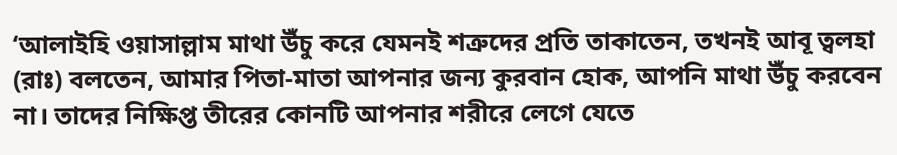‘আলাইহি ওয়াসাল্লাম মাথা উঁচু করে যেমনই শত্রুদের প্রতি তাকাতেন, তখনই আবূ ত্বলহা (রাঃ) বলতেন, আমার পিতা-মাতা আপনার জন্য কুরবান হোক, আপনি মাথা উঁচু করবেন না। তাদের নিক্ষিপ্ত তীরের কোনটি আপনার শরীরে লেগে যেতে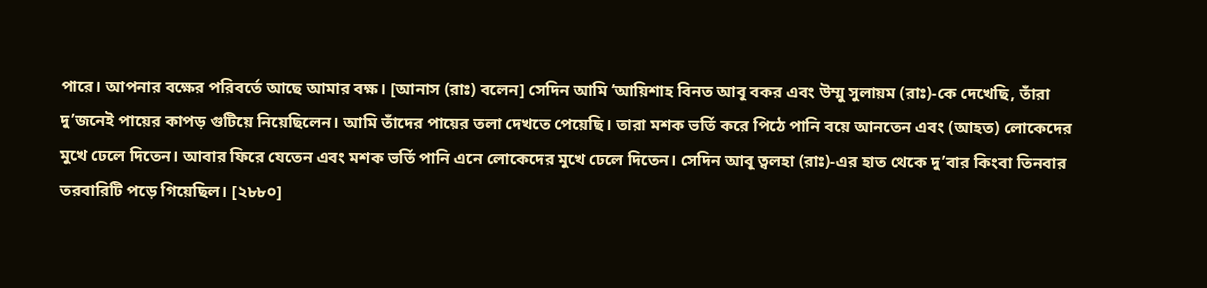পারে। আপনার বক্ষের পরিবর্তে আছে আমার বক্ষ। [আনাস (রাঃ) বলেন] সেদিন আমি ‘আয়িশাহ বিনত আবূ বকর এবং উম্মু সুলায়ম (রাঃ)-কে দেখেছি, তাঁরা দু’জনেই পায়ের কাপড় গুটিয়ে নিয়েছিলেন। আমি তাঁদের পায়ের তলা দেখতে পেয়েছি। তারা মশক ভর্তি করে পিঠে পানি বয়ে আনতেন এবং (আহত) লোকেদের মুখে ঢেলে দিতেন। আবার ফিরে যেতেন এবং মশক ভর্তি পানি এনে লোকেদের মুখে ঢেলে দিতেন। সেদিন আবূ ত্বলহা (রাঃ)-এর হাত থেকে দু’বার কিংবা তিনবার তরবারিটি পড়ে গিয়েছিল। [২৮৮০]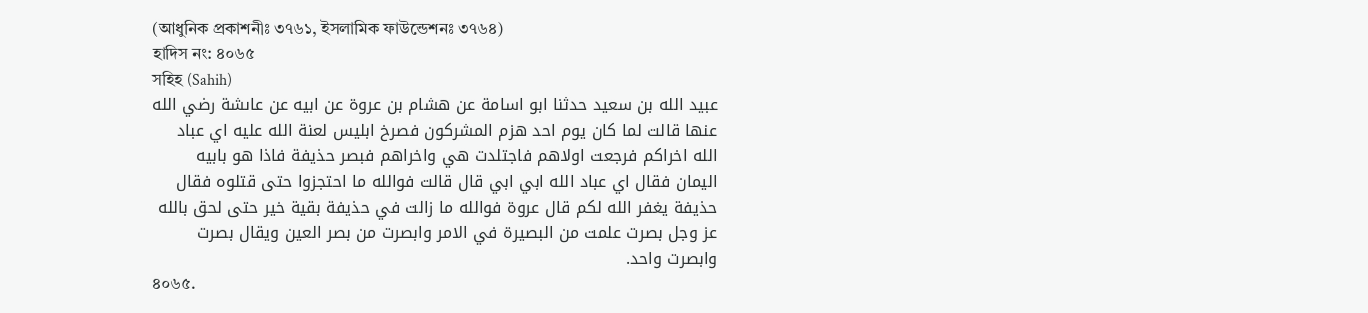(আধুনিক প্রকাশনীঃ ৩৭৬১, ইসলামিক ফাউন্ডেশনঃ ৩৭৬৪)
হাদিস নং: ৪০৬৫
সহিহ (Sahih)
عبيد الله بن سعيد حدثنا ابو اسامة عن هشام بن عروة عن ابيه عن عاىشة رضي الله عنها قالت لما كان يوم احد هزم المشركون فصرخ ابليس لعنة الله عليه اي عباد الله اخراكم فرجعت اولاهم فاجتلدت هي واخراهم فبصر حذيفة فاذا هو بابيه اليمان فقال اي عباد الله ابي ابي قال قالت فوالله ما احتجزوا حتى قتلوه فقال حذيفة يغفر الله لكم قال عروة فوالله ما زالت في حذيفة بقية خير حتى لحق بالله عز وجل بصرت علمت من البصيرة في الامر وابصرت من بصر العين ويقال بصرت وابصرت واحد.
৪০৬৫.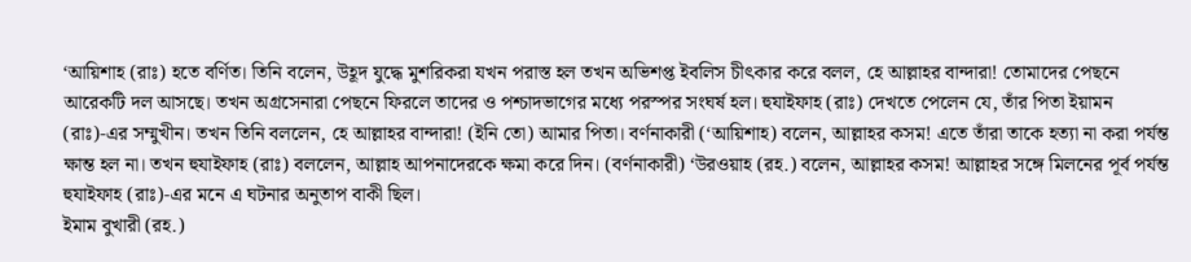‘আয়িশাহ (রাঃ) হতে বর্ণিত। তিনি বলেন, উহূদ যুদ্ধে মুশরিকরা যখন পরাস্ত হল তখন অভিশপ্ত ইবলিস চীৎকার করে বলল, হে আল্লাহর বান্দারা! তোমাদের পেছনে আরেকটি দল আসছে। তখন অগ্রসেনারা পেছনে ফিরলে তাদের ও পশ্চাদভাগের মধ্যে পরস্পর সংঘর্ষ হল। হুযাইফাহ (রাঃ) দেখতে পেলেন যে, তাঁর পিতা ইয়ামন (রাঃ)-এর সম্মুখীন। তখন তিনি বললেন, হে আল্লাহর বান্দারা! (ইনি তো) আমার পিতা। বর্ণনাকারী (‘আয়িশাহ) বলেন, আল্লাহর কসম! এতে তাঁরা তাকে হত্যা না করা পর্যন্ত ক্ষান্ত হল না। তখন হুযাইফাহ (রাঃ) বললেন, আল্লাহ আপনাদেরকে ক্ষমা করে দিন। (বর্ণনাকারী) ‘উরওয়াহ (রহ.) বলেন, আল্লাহর কসম! আল্লাহর সঙ্গে মিলনের পূর্ব পর্যন্ত হুযাইফাহ (রাঃ)-এর মনে এ ঘটনার অনুতাপ বাকী ছিল।
ইমাম বুখারী (রহ.)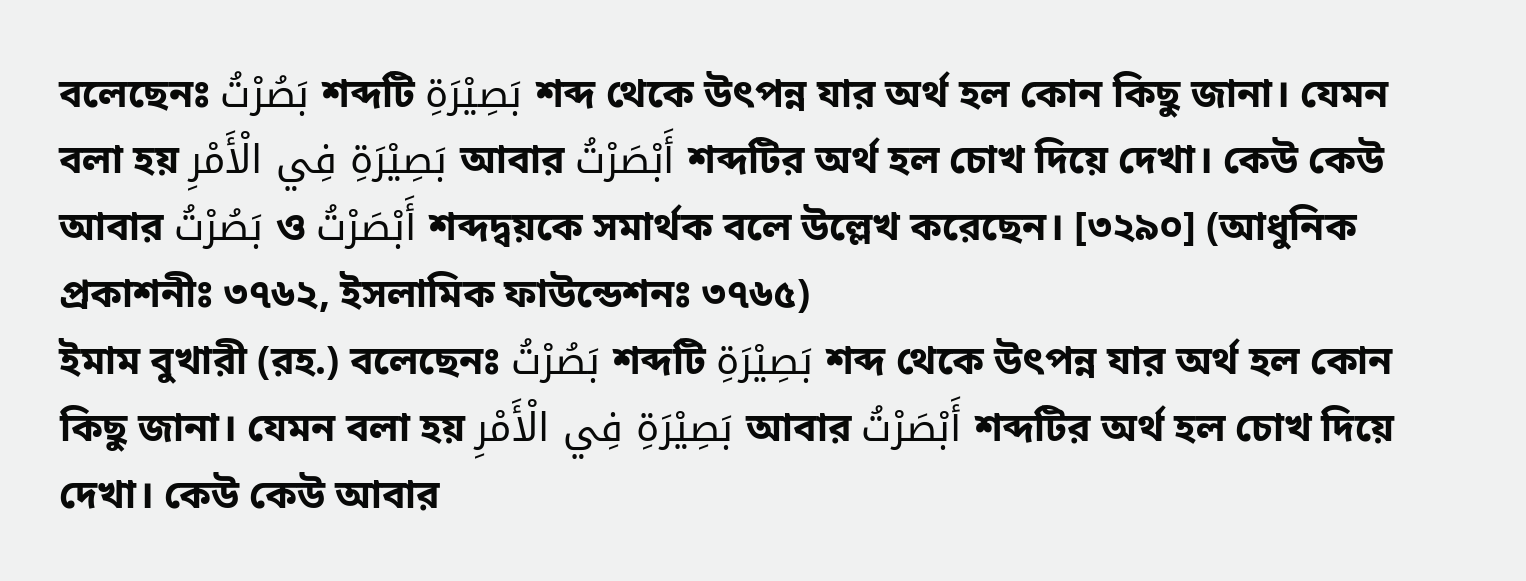বলেছেনঃ بَصُرْتُ শব্দটি بَصِيْرَةِ শব্দ থেকে উৎপন্ন যার অর্থ হল কোন কিছু জানা। যেমন বলা হয় بَصِيْرَةِ فِي الْأَمْرِ আবার أَبْصَرْتُ শব্দটির অর্থ হল চোখ দিয়ে দেখা। কেউ কেউ আবার بَصُرْتُ ও أَبْصَرْتُ শব্দদ্বয়কে সমার্থক বলে উল্লেখ করেছেন। [৩২৯০] (আধুনিক প্রকাশনীঃ ৩৭৬২, ইসলামিক ফাউন্ডেশনঃ ৩৭৬৫)
ইমাম বুখারী (রহ.) বলেছেনঃ بَصُرْتُ শব্দটি بَصِيْرَةِ শব্দ থেকে উৎপন্ন যার অর্থ হল কোন কিছু জানা। যেমন বলা হয় بَصِيْرَةِ فِي الْأَمْرِ আবার أَبْصَرْتُ শব্দটির অর্থ হল চোখ দিয়ে দেখা। কেউ কেউ আবার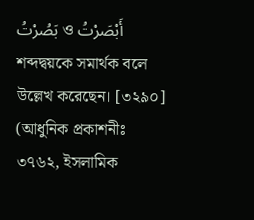بَصُرْتُ ও أَبْصَرْتُ শব্দদ্বয়কে সমার্থক বলে উল্লেখ করেছেন। [৩২৯০] (আধুনিক প্রকাশনীঃ ৩৭৬২, ইসলামিক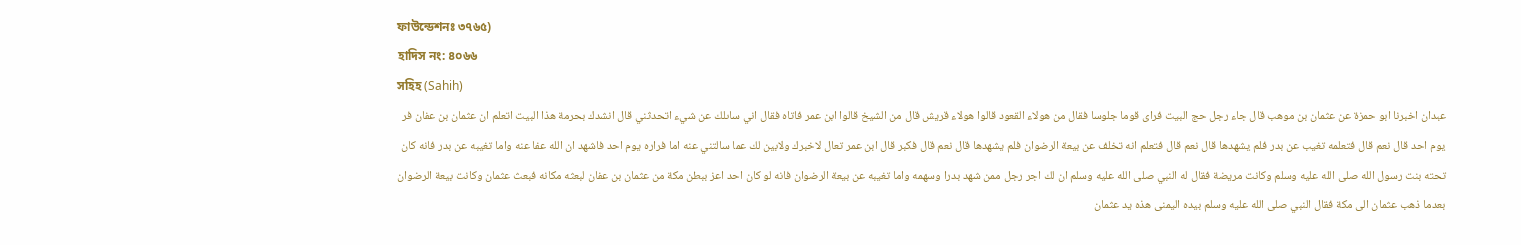ফাউন্ডেশনঃ ৩৭৬৫)
হাদিস নং: ৪০৬৬
সহিহ (Sahih)
عبدان اخبرنا ابو حمزة عن عثمان بن موهب قال جاء رجل حج البيت فراى قوما جلوسا فقال من هولاء القعود قالوا هولاء قريش قال من الشيخ قالوا ابن عمر فاتاه فقال اني ساىلك عن شيء اتحدثني قال انشدك بحرمة هذا البيت اتعلم ان عثمان بن عفان فر يوم احد قال نعم قال فتعلمه تغيب عن بدر فلم يشهدها قال نعم قال فتعلم انه تخلف عن بيعة الرضوان فلم يشهدها قال نعم قال فكبر قال ابن عمر تعال لاخبرك ولابين لك عما سالتني عنه اما فراره يوم احد فاشهد ان الله عفا عنه واما تغيبه عن بدر فانه كان تحته بنت رسول الله صلى الله عليه وسلم وكانت مريضة فقال له النبي صلى الله عليه وسلم ان لك اجر رجل ممن شهد بدرا وسهمه واما تغيبه عن بيعة الرضوان فانه لو كان احد اعز ببطن مكة من عثمان بن عفان لبعثه مكانه فبعث عثمان وكانت بيعة الرضوان بعدما ذهب عثمان الى مكة فقال النبي صلى الله عليه وسلم بيده اليمنى هذه يد عثمان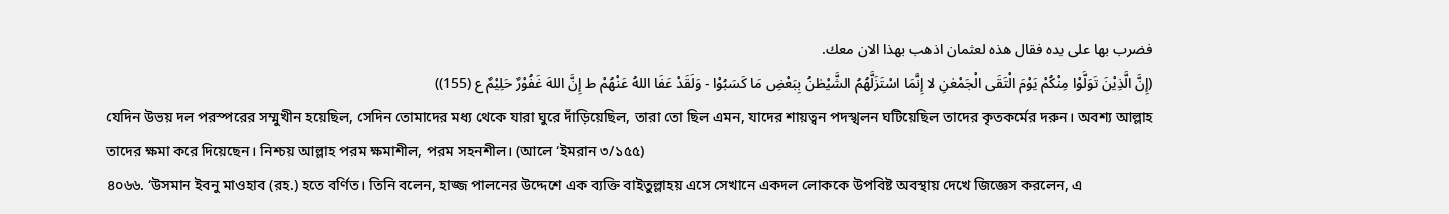فضرب بها على يده فقال هذه لعثمان اذهب بهذا الان معك.
(إِنَّ الَّذِيْنَ تَوَلَّوْا مِنْكُمْ يَوْمَ الْتَقَى الْجَمْعٰنِ لا إِنَّمَا اسْتَزَلَّهُمُ الشَّيْطٰنُ بِبَعْضِ مَا كَسَبُوْا - وَلَقَدْ عَفَا اللهُ عَنْهُمْ ط إِنَّ اللهَ غَفُوْرٌ حَلِيْمٌ ع (155))
যেদিন উভয় দল পরস্পরের সম্মুখীন হয়েছিল, সেদিন তোমাদের মধ্য থেকে যারা ঘুরে দাঁড়িয়েছিল, তারা তো ছিল এমন, যাদের শায়ত্বন পদস্খলন ঘটিয়েছিল তাদের কৃতকর্মের দরুন। অবশ্য আল্লাহ তাদের ক্ষমা করে দিয়েছেন। নিশ্চয় আল্লাহ পরম ক্ষমাশীল, পরম সহনশীল। (আলে ‘ইমরান ৩/১৫৫)
৪০৬৬. ‘উসমান ইবনু মাওহাব (রহ.) হতে বর্ণিত। তিনি বলেন, হাজ্জ পালনের উদ্দেশে এক ব্যক্তি বাইতুল্লাহয় এসে সেখানে একদল লোককে উপবিষ্ট অবস্থায় দেখে জিজ্ঞেস করলেন, এ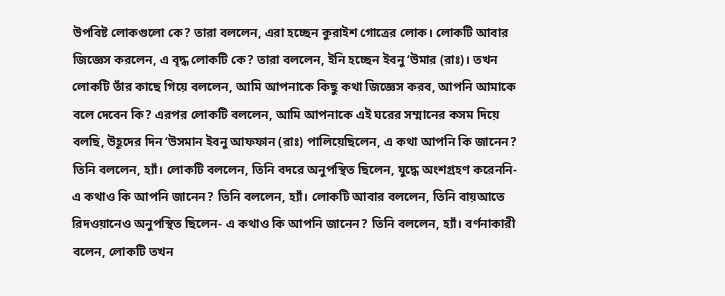উপবিষ্ট লোকগুলো কে? তারা বললেন, এরা হচ্ছেন কুরাইশ গোত্রের লোক। লোকটি আবার জিজ্ঞেস করলেন, এ বৃদ্ধ লোকটি কে? তারা বললেন, ইনি হচ্ছেন ইবনু ‘উমার (রাঃ)। তখন লোকটি তাঁর কাছে গিয়ে বললেন, আমি আপনাকে কিছু কথা জিজ্ঞেস করব, আপনি আমাকে বলে দেবেন কি? এরপর লোকটি বললেন, আমি আপনাকে এই ঘরের সম্মানের কসম দিয়ে বলছি, উহূদের দিন ‘উসমান ইবনু আফফান (রাঃ) পালিয়েছিলেন, এ কথা আপনি কি জানেন? তিনি বললেন, হ্যাঁ। লোকটি বললেন, তিনি বদরে অনুপস্থিত ছিলেন, যুদ্ধে অংশগ্রহণ করেননি- এ কথাও কি আপনি জানেন? তিনি বললেন, হ্যাঁ। লোকটি আবার বললেন, তিনি বায়আতে রিদওয়ানেও অনুপস্থিত ছিলেন- এ কথাও কি আপনি জানেন? তিনি বললেন, হ্যাঁ। বর্ণনাকারী বলেন, লোকটি তখন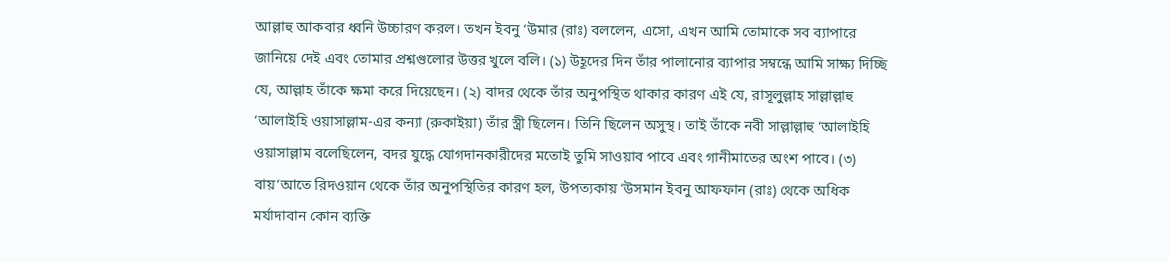আল্লাহু আকবার ধ্বনি উচ্চারণ করল। তখন ইবনু ‘উমার (রাঃ) বললেন, এসো, এখন আমি তোমাকে সব ব্যাপারে জানিয়ে দেই এবং তোমার প্রশ্নগুলোর উত্তর খুলে বলি। (১) উহূদের দিন তাঁর পালানোর ব্যাপার সম্বন্ধে আমি সাক্ষ্য দিচ্ছি যে, আল্লাহ তাঁকে ক্ষমা করে দিয়েছেন। (২) বাদর থেকে তাঁর অনুপস্থিত থাকার কারণ এই যে, রাসূলুল্লাহ সাল্লাল্লাহু ‘আলাইহি ওয়াসাল্লাম-এর কন্যা (রুকাইয়া) তাঁর স্ত্রী ছিলেন। তিনি ছিলেন অসুস্থ। তাই তাঁকে নবী সাল্লাল্লাহু ‘আলাইহি ওয়াসাল্লাম বলেছিলেন, বদর যুদ্ধে যোগদানকারীদের মতোই তুমি সাওয়াব পাবে এবং গানীমাতের অংশ পাবে। (৩) বায়‘আতে রিদওয়ান থেকে তাঁর অনুপস্থিতির কারণ হল, উপত্যকায় ‘উসমান ইবনু আফফান (রাঃ) থেকে অধিক মর্যাদাবান কোন ব্যক্তি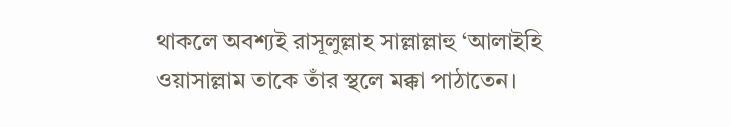থাকলে অবশ্যই রাসূলুল্লাহ সাল্লাল্লাহু ‘আলাইহি ওয়াসাল্লাম তাকে তাঁর স্থলে মক্কা পাঠাতেন।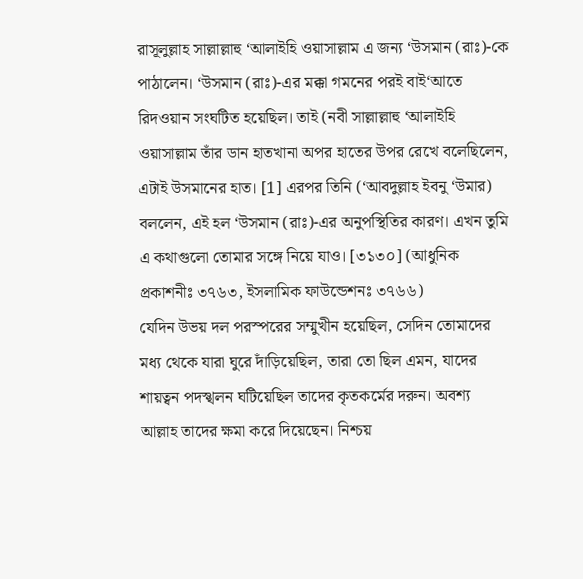রাসূলুল্লাহ সাল্লাল্লাহু ‘আলাইহি ওয়াসাল্লাম এ জন্য ‘উসমান (রাঃ)-কে পাঠালেন। ‘উসমান (রাঃ)-এর মক্কা গমনের পরই বাই‘আতে রিদওয়ান সংঘটিত হয়েছিল। তাই (নবী সাল্লাল্লাহু ‘আলাইহি ওয়াসাল্লাম তাঁর ডান হাতখানা অপর হাতের উপর রেখে বলেছিলেন, এটাই উসমানের হাত। [1] এরপর তিনি (‘আবদুল্লাহ ইবনু ‘উমার) বললেন, এই হল ‘উসমান (রাঃ)-এর অনুপস্থিতির কারণ। এখন তুমি এ কথাগুলো তোমার সঙ্গে নিয়ে যাও। [৩১৩০] (আধুনিক প্রকাশনীঃ ৩৭৬৩, ইসলামিক ফাউন্ডেশনঃ ৩৭৬৬)
যেদিন উভয় দল পরস্পরের সম্মুখীন হয়েছিল, সেদিন তোমাদের মধ্য থেকে যারা ঘুরে দাঁড়িয়েছিল, তারা তো ছিল এমন, যাদের শায়ত্বন পদস্খলন ঘটিয়েছিল তাদের কৃতকর্মের দরুন। অবশ্য আল্লাহ তাদের ক্ষমা করে দিয়েছেন। নিশ্চয়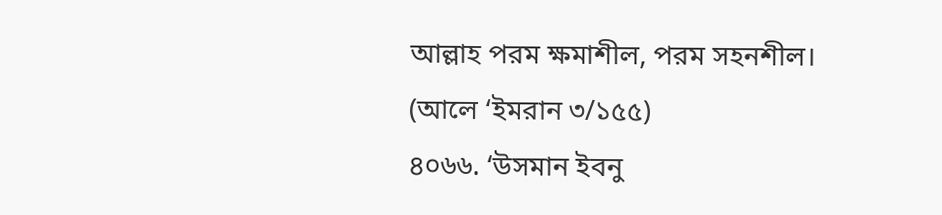আল্লাহ পরম ক্ষমাশীল, পরম সহনশীল। (আলে ‘ইমরান ৩/১৫৫)
৪০৬৬. ‘উসমান ইবনু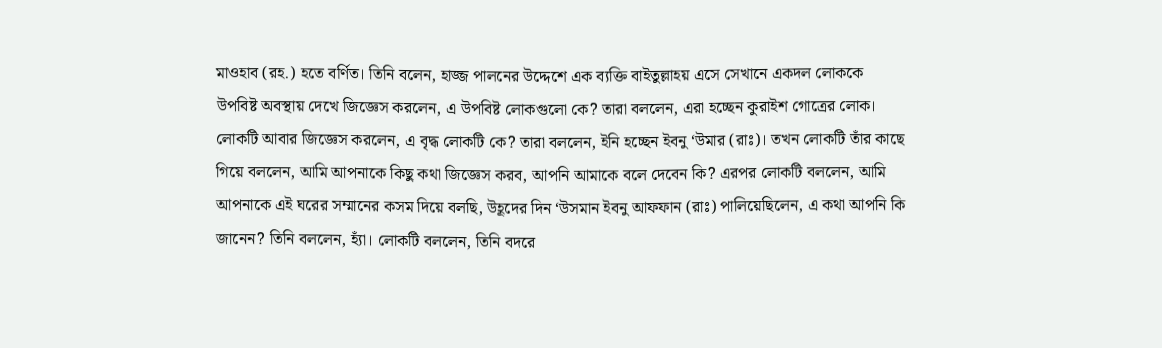মাওহাব (রহ.) হতে বর্ণিত। তিনি বলেন, হাজ্জ পালনের উদ্দেশে এক ব্যক্তি বাইতুল্লাহয় এসে সেখানে একদল লোককে উপবিষ্ট অবস্থায় দেখে জিজ্ঞেস করলেন, এ উপবিষ্ট লোকগুলো কে? তারা বললেন, এরা হচ্ছেন কুরাইশ গোত্রের লোক। লোকটি আবার জিজ্ঞেস করলেন, এ বৃদ্ধ লোকটি কে? তারা বললেন, ইনি হচ্ছেন ইবনু ‘উমার (রাঃ)। তখন লোকটি তাঁর কাছে গিয়ে বললেন, আমি আপনাকে কিছু কথা জিজ্ঞেস করব, আপনি আমাকে বলে দেবেন কি? এরপর লোকটি বললেন, আমি আপনাকে এই ঘরের সম্মানের কসম দিয়ে বলছি, উহূদের দিন ‘উসমান ইবনু আফফান (রাঃ) পালিয়েছিলেন, এ কথা আপনি কি জানেন? তিনি বললেন, হ্যাঁ। লোকটি বললেন, তিনি বদরে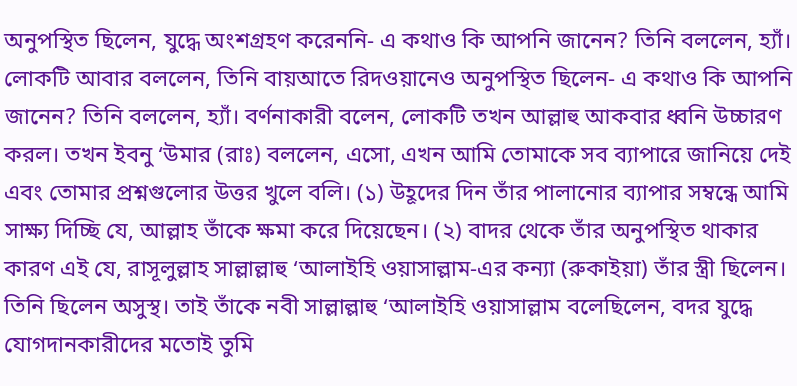অনুপস্থিত ছিলেন, যুদ্ধে অংশগ্রহণ করেননি- এ কথাও কি আপনি জানেন? তিনি বললেন, হ্যাঁ। লোকটি আবার বললেন, তিনি বায়আতে রিদওয়ানেও অনুপস্থিত ছিলেন- এ কথাও কি আপনি জানেন? তিনি বললেন, হ্যাঁ। বর্ণনাকারী বলেন, লোকটি তখন আল্লাহু আকবার ধ্বনি উচ্চারণ করল। তখন ইবনু ‘উমার (রাঃ) বললেন, এসো, এখন আমি তোমাকে সব ব্যাপারে জানিয়ে দেই এবং তোমার প্রশ্নগুলোর উত্তর খুলে বলি। (১) উহূদের দিন তাঁর পালানোর ব্যাপার সম্বন্ধে আমি সাক্ষ্য দিচ্ছি যে, আল্লাহ তাঁকে ক্ষমা করে দিয়েছেন। (২) বাদর থেকে তাঁর অনুপস্থিত থাকার কারণ এই যে, রাসূলুল্লাহ সাল্লাল্লাহু ‘আলাইহি ওয়াসাল্লাম-এর কন্যা (রুকাইয়া) তাঁর স্ত্রী ছিলেন। তিনি ছিলেন অসুস্থ। তাই তাঁকে নবী সাল্লাল্লাহু ‘আলাইহি ওয়াসাল্লাম বলেছিলেন, বদর যুদ্ধে যোগদানকারীদের মতোই তুমি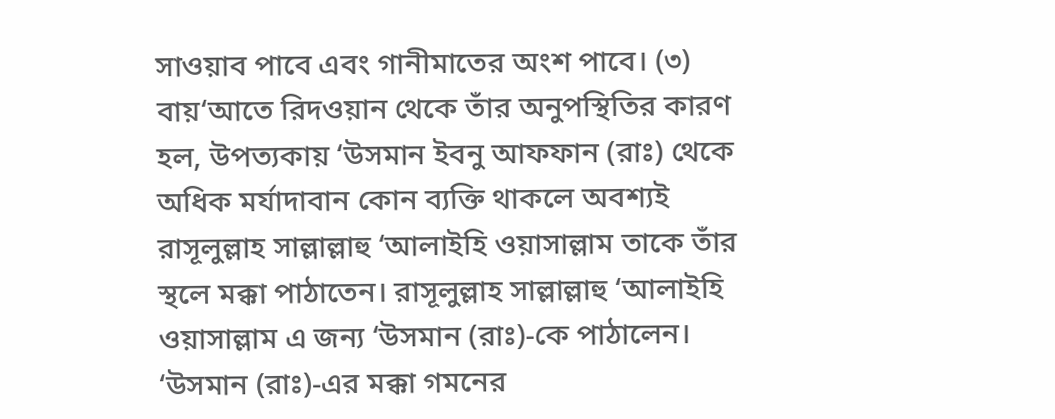সাওয়াব পাবে এবং গানীমাতের অংশ পাবে। (৩) বায়‘আতে রিদওয়ান থেকে তাঁর অনুপস্থিতির কারণ হল, উপত্যকায় ‘উসমান ইবনু আফফান (রাঃ) থেকে অধিক মর্যাদাবান কোন ব্যক্তি থাকলে অবশ্যই রাসূলুল্লাহ সাল্লাল্লাহু ‘আলাইহি ওয়াসাল্লাম তাকে তাঁর স্থলে মক্কা পাঠাতেন। রাসূলুল্লাহ সাল্লাল্লাহু ‘আলাইহি ওয়াসাল্লাম এ জন্য ‘উসমান (রাঃ)-কে পাঠালেন। ‘উসমান (রাঃ)-এর মক্কা গমনের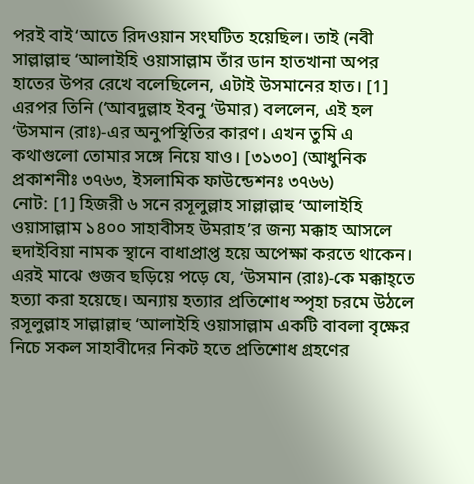পরই বাই‘আতে রিদওয়ান সংঘটিত হয়েছিল। তাই (নবী সাল্লাল্লাহু ‘আলাইহি ওয়াসাল্লাম তাঁর ডান হাতখানা অপর হাতের উপর রেখে বলেছিলেন, এটাই উসমানের হাত। [1] এরপর তিনি (‘আবদুল্লাহ ইবনু ‘উমার) বললেন, এই হল ‘উসমান (রাঃ)-এর অনুপস্থিতির কারণ। এখন তুমি এ কথাগুলো তোমার সঙ্গে নিয়ে যাও। [৩১৩০] (আধুনিক প্রকাশনীঃ ৩৭৬৩, ইসলামিক ফাউন্ডেশনঃ ৩৭৬৬)
নোট: [1] হিজরী ৬ সনে রসূলুল্লাহ সাল্লাল্লাহু ‘আলাইহি ওয়াসাল্লাম ১৪০০ সাহাবীসহ উমরাহ’র জন্য মক্কাহ আসলে হুদাইবিয়া নামক স্থানে বাধাপ্রাপ্ত হয়ে অপেক্ষা করতে থাকেন। এরই মাঝে গুজব ছড়িয়ে পড়ে যে, ‘উসমান (রাঃ)-কে মক্কাহ্তে হত্যা করা হয়েছে। অন্যায় হত্যার প্রতিশোধ স্পৃহা চরমে উঠলে রসূলুল্লাহ সাল্লাল্লাহু ‘আলাইহি ওয়াসাল্লাম একটি বাবলা বৃক্ষের নিচে সকল সাহাবীদের নিকট হতে প্রতিশোধ গ্রহণের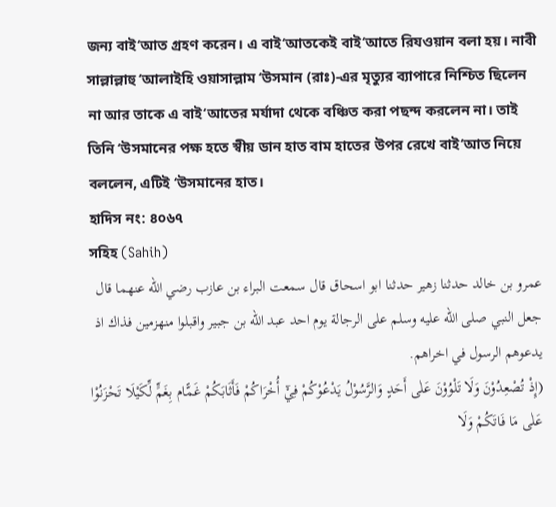জন্য বাই‘আত গ্রহণ করেন। এ বাই‘আতকেই বাই‘আতে রিযওয়ান বলা হয়। নাবী সাল্লাল্লাহু ‘আলাইহি ওয়াসাল্লাম ‘উসমান (রাঃ)-এর মৃত্যুর ব্যাপারে নিশ্চিত ছিলেন না আর তাকে এ বাই‘আতের মর্যাদা থেকে বঞ্চিত করা পছন্দ করলেন না। তাই তিনি ‘উসমানের পক্ষ হতে স্বীয় ডান হাত বাম হাতের উপর রেখে বাই‘আত নিয়ে বললেন, এটিই ‘উসমানের হাত।
হাদিস নং: ৪০৬৭
সহিহ (Sahih)
عمرو بن خالد حدثنا زهير حدثنا ابو اسحاق قال سمعت البراء بن عازب رضي الله عنهما قال جعل النبي صلى الله عليه وسلم على الرجالة يوم احد عبد الله بن جبير واقبلوا منهزمين فذاك اذ يدعوهم الرسول في اخراهم.
(إِذْ تُصْعِدُوْنَ وَلَا تَلْوُوْنَ عَلٰى أَحَدٍ وَالرَّسُوْلُ يَدْعُوْكُمْ فِيْٓ أُخْرَاكُمْ فَأَثَابَكُمْ غَمًّام بِغَمٍّ لِّكَيْلَا تَحْزَنُوْا عَلٰى مَا فَاتَكُمْ وَلَا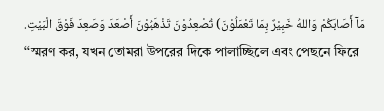مَآ أَصَابَكُمْ وَاللهُ خَبِيْرٌ بِمَا تَعْمَلُوْنَ) تُصْعِدُوْنَ تَذْهَبُوْنَ أَصْعَدَ وَصَعِدَ فَوْقَ الْبَيْتِ.
‘‘স্মরণ কর, যখন তোমরা উপরের দিকে পালাচ্ছিলে এবং পেছনে ফিরে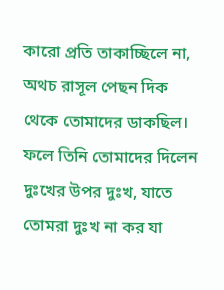কারো প্রতি তাকাচ্ছিলে না, অথচ রাসূল পেছন দিক থেকে তোমাদের ডাকছিল। ফলে তিনি তোমাদের দিলেন দুঃখের উপর দুঃখ, যাতে তোমরা দুঃখ না কর যা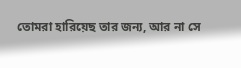তোমরা হারিয়েছ তার জন্য, আর না সে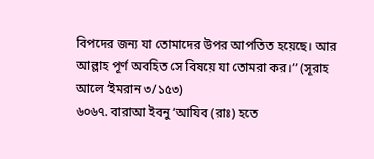বিপদের জন্য যা তোমাদের উপর আপতিত হয়েছে। আর আল্লাহ পূর্ণ অবহিত সে বিষয়ে যা তোমরা কর।’’ (সূরাহ আলে ‘ইমরান ৩/১৫৩)
৬০৬৭. বারাআ ইবনু ‘আযিব (রাঃ) হতে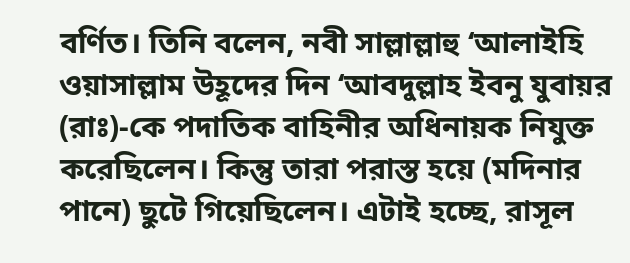বর্ণিত। তিনি বলেন, নবী সাল্লাল্লাহু ‘আলাইহি ওয়াসাল্লাম উহূদের দিন ‘আবদুল্লাহ ইবনু যুবায়র (রাঃ)-কে পদাতিক বাহিনীর অধিনায়ক নিযুক্ত করেছিলেন। কিন্তু তারা পরাস্ত হয়ে (মদিনার পানে) ছুটে গিয়েছিলেন। এটাই হচ্ছে, রাসূল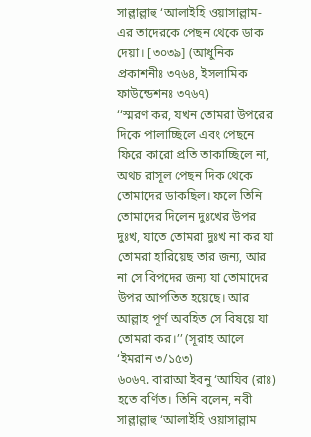সাল্লাল্লাহু ‘আলাইহি ওয়াসাল্লাম-এর তাদেরকে পেছন থেকে ডাক দেয়া। [৩০৩৯] (আধুনিক প্রকাশনীঃ ৩৭৬৪, ইসলামিক ফাউন্ডেশনঃ ৩৭৬৭)
‘‘স্মরণ কর, যখন তোমরা উপরের দিকে পালাচ্ছিলে এবং পেছনে ফিরে কারো প্রতি তাকাচ্ছিলে না, অথচ রাসূল পেছন দিক থেকে তোমাদের ডাকছিল। ফলে তিনি তোমাদের দিলেন দুঃখের উপর দুঃখ, যাতে তোমরা দুঃখ না কর যা তোমরা হারিয়েছ তার জন্য, আর না সে বিপদের জন্য যা তোমাদের উপর আপতিত হয়েছে। আর আল্লাহ পূর্ণ অবহিত সে বিষয়ে যা তোমরা কর।’’ (সূরাহ আলে ‘ইমরান ৩/১৫৩)
৬০৬৭. বারাআ ইবনু ‘আযিব (রাঃ) হতে বর্ণিত। তিনি বলেন, নবী সাল্লাল্লাহু ‘আলাইহি ওয়াসাল্লাম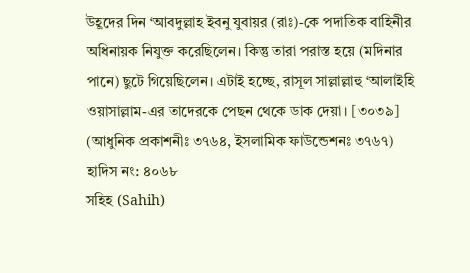উহূদের দিন ‘আবদুল্লাহ ইবনু যুবায়র (রাঃ)-কে পদাতিক বাহিনীর অধিনায়ক নিযুক্ত করেছিলেন। কিন্তু তারা পরাস্ত হয়ে (মদিনার পানে) ছুটে গিয়েছিলেন। এটাই হচ্ছে, রাসূল সাল্লাল্লাহু ‘আলাইহি ওয়াসাল্লাম-এর তাদেরকে পেছন থেকে ডাক দেয়া। [৩০৩৯] (আধুনিক প্রকাশনীঃ ৩৭৬৪, ইসলামিক ফাউন্ডেশনঃ ৩৭৬৭)
হাদিস নং: ৪০৬৮
সহিহ (Sahih)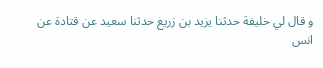و قال لي خليفة حدثنا يزيد بن زريع حدثنا سعيد عن قتادة عن انس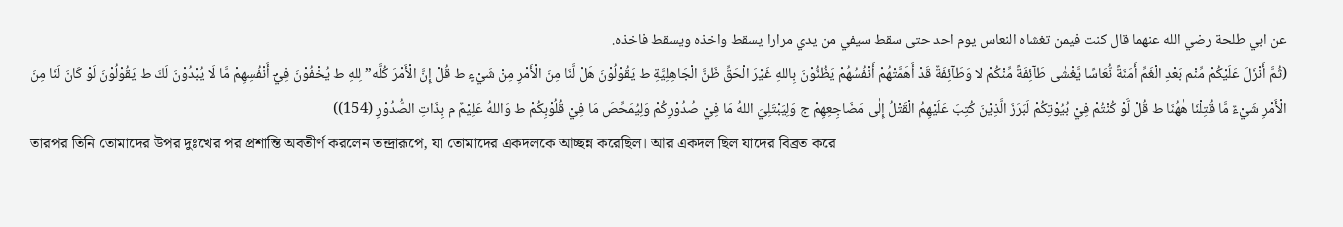عن ابي طلحة رضي الله عنهما قال كنت فيمن تغشاه النعاس يوم احد حتى سقط سيفي من يدي مرارا يسقط واخذه ويسقط فاخذه.
(ثُمَّ أَنْزَلَ عَلَيْكُمْ مِّنْم بَعْدِ الْغَمِّ أَمَنَةً نُّعَاسًا يَّغْشٰى طَآئِفَةً مِّنْكُمْ لا وَطَآئِفَةٌ قَدْ أَهَمَّتْهُمْ أَنْفُسُهُمْ يَظُنُّوْنَ بِاللهِ غَيْرَ الْحَقِّ ظَنَّ الْجَاهِلِيَّةِ ط يَقُوْلُوْنَ هَلْ لَّنَا مِنَ الْأَمْرِ مِنْ شَيْءٍ ط قُلْ إِنَّ الْأَمْرَ كُلَّه” لِلهِ ط يُخْفُوْنَ فِيْٓ أَنْفُسِهِمْ مَّا لَا يُبْدُوْنَ لَكَ ط يَقُوْلُوْنَ لَوْ كَانَ لَنَا مِنَ الْأَمْرِ شَيْءٌ مَّا قُتِلْنَا هٰهُنَا ط قُلْ لَّوْ كُنْتُمْ فِيْ بُيُوْتِكُمْ لَبَرَزَ الَّذِيْنَ كُتِبَ عَلَيْهِمُ الْقَتْلُ إِلٰى مَضَاجِعِهِمْ ج وَلِيَبْتَلِيَ اللهُ مَا فِيْ صُدُوْرِكُمْ وَلِيُمَحِّصَ مَا فِيْ قُلُوْبِكُمْ ط وَاللهُ عَلِيْمٌ م بِذَاتِ الصُّدُوْرِ (154))
তারপর তিনি তোমাদের উপর দুঃখের পর প্রশান্তি অবতীর্ণ করলেন তন্দ্রারূপে, যা তোমাদের একদলকে আচ্ছন্ন করেছিল। আর একদল ছিল যাদের বিব্রত করে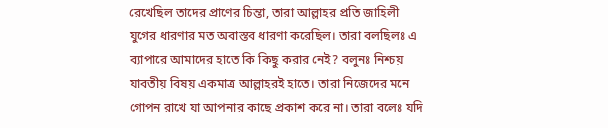রেখেছিল তাদের প্রাণের চিন্তা, তারা আল্লাহর প্রতি জাহিলী যুগের ধারণার মত অবাস্তব ধারণা করেছিল। তারা বলছিলঃ এ ব্যাপারে আমাদের হাতে কি কিছু করার নেই? বলুনঃ নিশ্চয় যাবতীয় বিষয় একমাত্র আল্লাহরই হাতে। তারা নিজেদের মনে গোপন রাখে যা আপনার কাছে প্রকাশ করে না। তারা বলেঃ যদি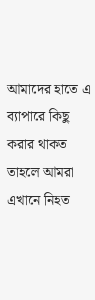আমাদের হাতে এ ব্যাপারে কিছু করার থাকত তাহলে আমরা এখানে নিহত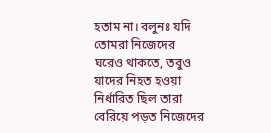হতাম না। বলুনঃ যদি তোমরা নিজেদের ঘরেও থাকতে, তবুও যাদের নিহত হওয়া নির্ধারিত ছিল তারা বেরিয়ে পড়ত নিজেদের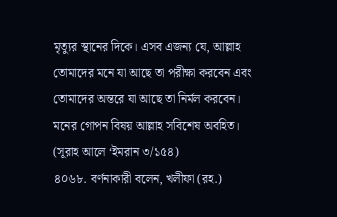মৃত্যুর স্থানের দিকে। এসব এজন্য যে, আল্লাহ তোমাদের মনে যা আছে তা পরীক্ষা করবেন এবং তোমাদের অন্তরে যা আছে তা নির্মল করবেন। মনের গোপন বিষয় আল্লাহ সবিশেষ অবহিত। (সূরাহ আলে ‘ইমরান ৩/১৫৪)
৪০৬৮. বর্ণনাকারী বলেন, খলীফা (রহ.)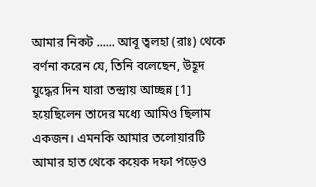আমার নিকট ...... আবূ ত্বলহা (রাঃ) থেকে বর্ণনা করেন যে, তিনি বলেছেন, উহূদ যুদ্ধের দিন যারা তন্দ্রায় আচ্ছন্ন [1] হয়েছিলেন তাদের মধ্যে আমিও ছিলাম একজন। এমনকি আমার তলোয়ারটি আমার হাত থেকে কয়েক দফা পড়েও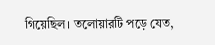গিয়েছিল। তলোয়ারটি পড়ে যেত,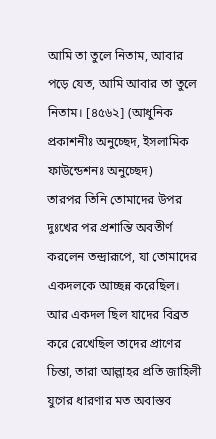আমি তা তুলে নিতাম, আবার পড়ে যেত, আমি আবার তা তুলে নিতাম। [৪৫৬২] (আধুনিক প্রকাশনীঃ অনুচ্ছেদ, ইসলামিক ফাউন্ডেশনঃ অনুচ্ছেদ)
তারপর তিনি তোমাদের উপর দুঃখের পর প্রশান্তি অবতীর্ণ করলেন তন্দ্রারূপে, যা তোমাদের একদলকে আচ্ছন্ন করেছিল। আর একদল ছিল যাদের বিব্রত করে রেখেছিল তাদের প্রাণের চিন্তা, তারা আল্লাহর প্রতি জাহিলী যুগের ধারণার মত অবাস্তব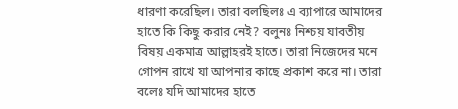ধারণা করেছিল। তারা বলছিলঃ এ ব্যাপারে আমাদের হাতে কি কিছু করার নেই? বলুনঃ নিশ্চয় যাবতীয় বিষয় একমাত্র আল্লাহরই হাতে। তারা নিজেদের মনে গোপন রাখে যা আপনার কাছে প্রকাশ করে না। তারা বলেঃ যদি আমাদের হাতে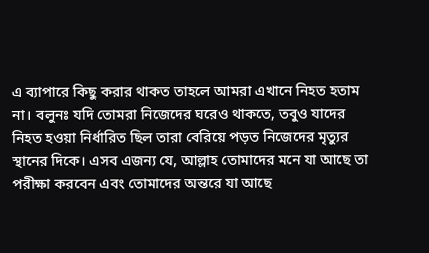এ ব্যাপারে কিছু করার থাকত তাহলে আমরা এখানে নিহত হতাম না। বলুনঃ যদি তোমরা নিজেদের ঘরেও থাকতে, তবুও যাদের নিহত হওয়া নির্ধারিত ছিল তারা বেরিয়ে পড়ত নিজেদের মৃত্যুর স্থানের দিকে। এসব এজন্য যে, আল্লাহ তোমাদের মনে যা আছে তা পরীক্ষা করবেন এবং তোমাদের অন্তরে যা আছে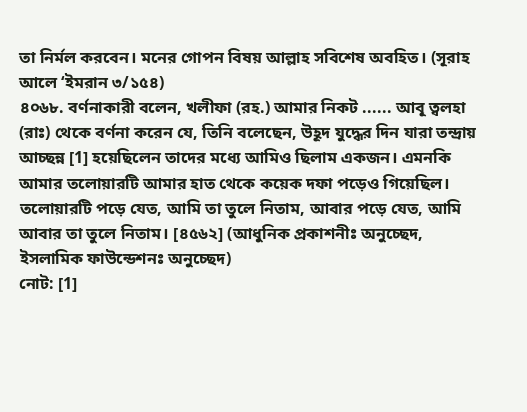তা নির্মল করবেন। মনের গোপন বিষয় আল্লাহ সবিশেষ অবহিত। (সূরাহ আলে ‘ইমরান ৩/১৫৪)
৪০৬৮. বর্ণনাকারী বলেন, খলীফা (রহ.) আমার নিকট ...... আবূ ত্বলহা (রাঃ) থেকে বর্ণনা করেন যে, তিনি বলেছেন, উহূদ যুদ্ধের দিন যারা তন্দ্রায় আচ্ছন্ন [1] হয়েছিলেন তাদের মধ্যে আমিও ছিলাম একজন। এমনকি আমার তলোয়ারটি আমার হাত থেকে কয়েক দফা পড়েও গিয়েছিল। তলোয়ারটি পড়ে যেত, আমি তা তুলে নিতাম, আবার পড়ে যেত, আমি আবার তা তুলে নিতাম। [৪৫৬২] (আধুনিক প্রকাশনীঃ অনুচ্ছেদ, ইসলামিক ফাউন্ডেশনঃ অনুচ্ছেদ)
নোট: [1]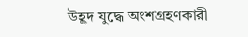উহূদ যুদ্ধে অংশগ্রহণকারী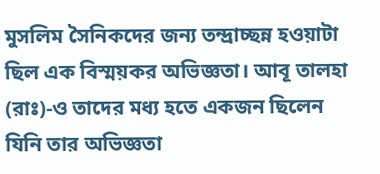মুসলিম সৈনিকদের জন্য তন্দ্রাচ্ছন্ন হওয়াটা ছিল এক বিস্ময়কর অভিজ্ঞতা। আবূ তালহা (রাঃ)-ও তাদের মধ্য হতে একজন ছিলেন যিনি তার অভিজ্ঞতা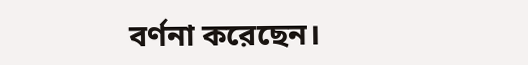বর্ণনা করেছেন।